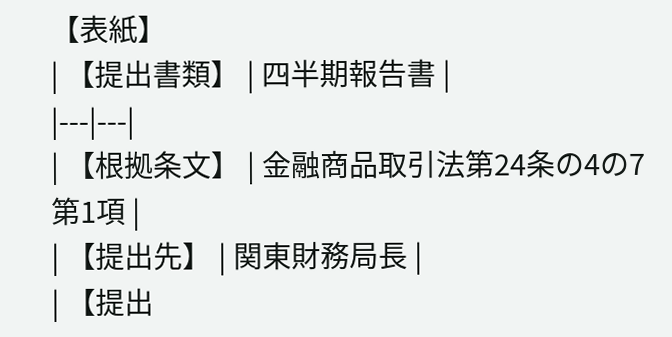【表紙】
| 【提出書類】 | 四半期報告書 |
|---|---|
| 【根拠条文】 | 金融商品取引法第24条の4の7第1項 |
| 【提出先】 | 関東財務局長 |
| 【提出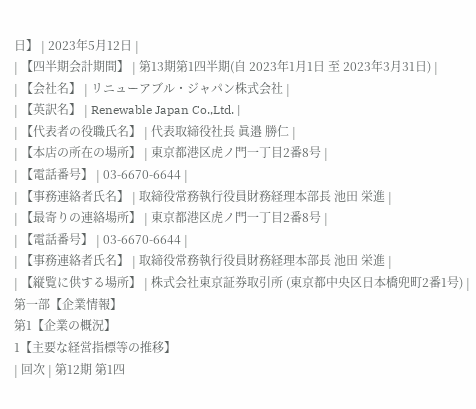日】 | 2023年5月12日 |
| 【四半期会計期間】 | 第13期第1四半期(自 2023年1月1日 至 2023年3月31日) |
| 【会社名】 | リニューアブル・ジャパン株式会社 |
| 【英訳名】 | Renewable Japan Co.,Ltd. |
| 【代表者の役職氏名】 | 代表取締役社長 眞邉 勝仁 |
| 【本店の所在の場所】 | 東京都港区虎ノ門一丁目2番8号 |
| 【電話番号】 | 03-6670-6644 |
| 【事務連絡者氏名】 | 取締役常務執行役員財務経理本部長 池田 栄進 |
| 【最寄りの連絡場所】 | 東京都港区虎ノ門一丁目2番8号 |
| 【電話番号】 | 03-6670-6644 |
| 【事務連絡者氏名】 | 取締役常務執行役員財務経理本部長 池田 栄進 |
| 【縦覧に供する場所】 | 株式会社東京証券取引所 (東京都中央区日本橋兜町2番1号) |
第一部【企業情報】
第1【企業の概況】
1【主要な経営指標等の推移】
| 回次 | 第12期 第1四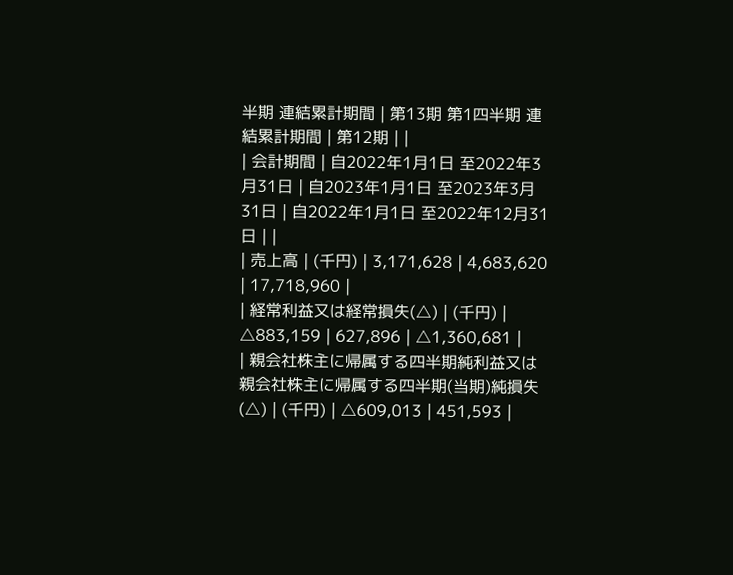半期 連結累計期間 | 第13期 第1四半期 連結累計期間 | 第12期 | |
| 会計期間 | 自2022年1月1日 至2022年3月31日 | 自2023年1月1日 至2023年3月31日 | 自2022年1月1日 至2022年12月31日 | |
| 売上高 | (千円) | 3,171,628 | 4,683,620 | 17,718,960 |
| 経常利益又は経常損失(△) | (千円) | △883,159 | 627,896 | △1,360,681 |
| 親会社株主に帰属する四半期純利益又は親会社株主に帰属する四半期(当期)純損失(△) | (千円) | △609,013 | 451,593 |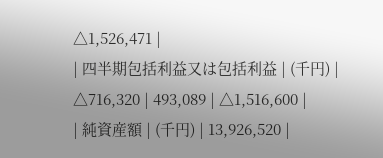△1,526,471 |
| 四半期包括利益又は包括利益 | (千円) | △716,320 | 493,089 | △1,516,600 |
| 純資産額 | (千円) | 13,926,520 |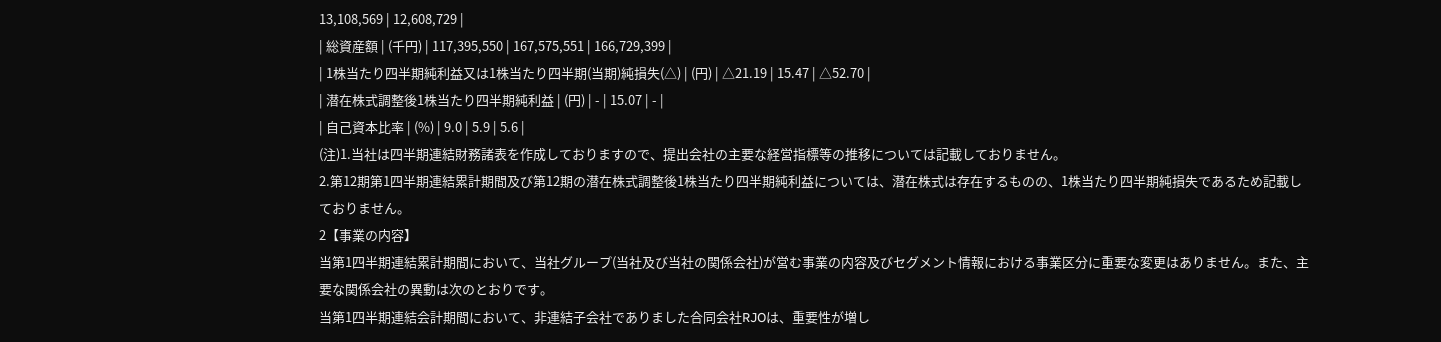13,108,569 | 12,608,729 |
| 総資産額 | (千円) | 117,395,550 | 167,575,551 | 166,729,399 |
| 1株当たり四半期純利益又は1株当たり四半期(当期)純損失(△) | (円) | △21.19 | 15.47 | △52.70 |
| 潜在株式調整後1株当たり四半期純利益 | (円) | - | 15.07 | - |
| 自己資本比率 | (%) | 9.0 | 5.9 | 5.6 |
(注)1.当社は四半期連結財務諸表を作成しておりますので、提出会社の主要な経営指標等の推移については記載しておりません。
2.第12期第1四半期連結累計期間及び第12期の潜在株式調整後1株当たり四半期純利益については、潜在株式は存在するものの、1株当たり四半期純損失であるため記載しておりません。
2【事業の内容】
当第1四半期連結累計期間において、当社グループ(当社及び当社の関係会社)が営む事業の内容及びセグメント情報における事業区分に重要な変更はありません。また、主要な関係会社の異動は次のとおりです。
当第1四半期連結会計期間において、非連結子会社でありました合同会社RJOは、重要性が増し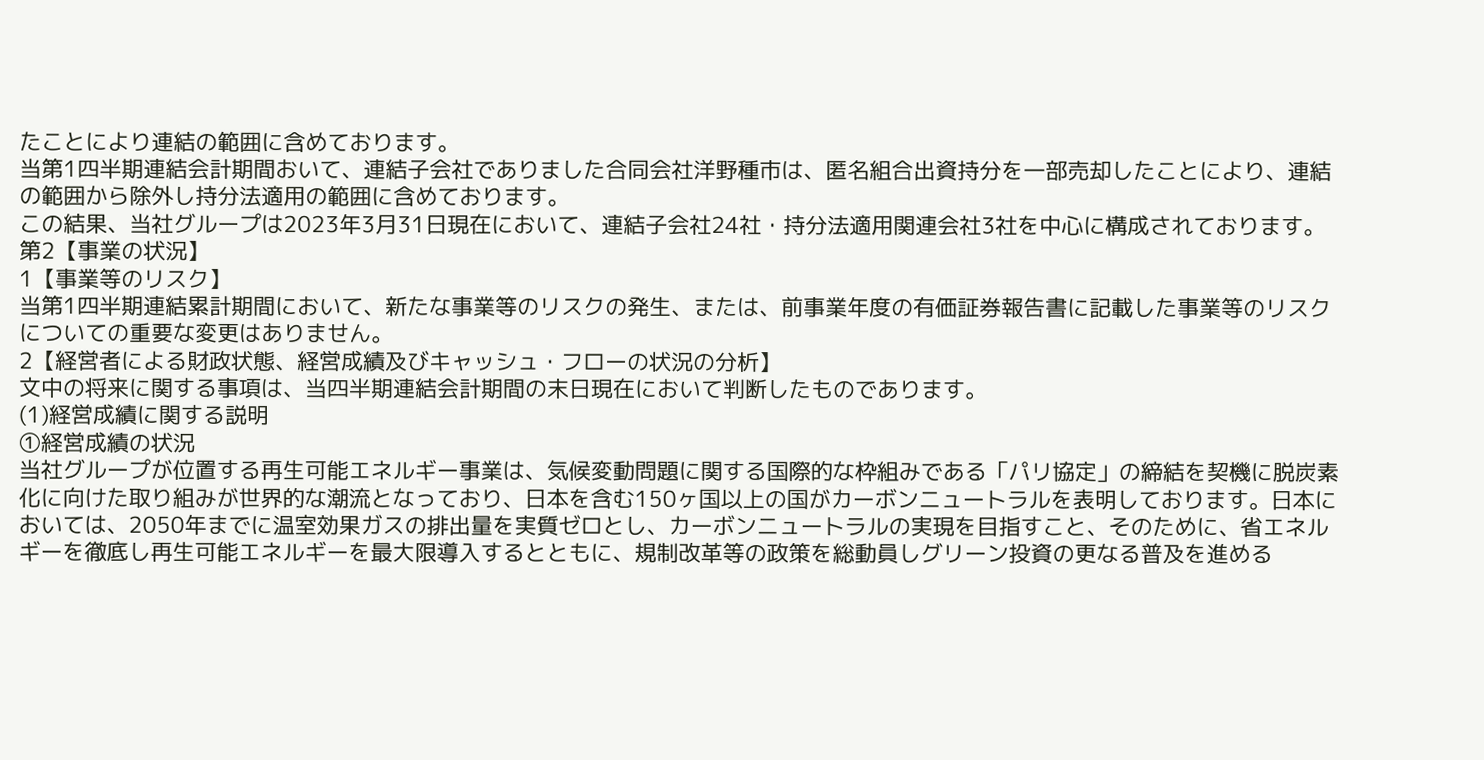たことにより連結の範囲に含めております。
当第1四半期連結会計期間おいて、連結子会社でありました合同会社洋野種市は、匿名組合出資持分を一部売却したことにより、連結の範囲から除外し持分法適用の範囲に含めております。
この結果、当社グループは2023年3月31日現在において、連結子会社24社・持分法適用関連会社3社を中心に構成されております。
第2【事業の状況】
1【事業等のリスク】
当第1四半期連結累計期間において、新たな事業等のリスクの発生、または、前事業年度の有価証券報告書に記載した事業等のリスクについての重要な変更はありません。
2【経営者による財政状態、経営成績及びキャッシュ・フローの状況の分析】
文中の将来に関する事項は、当四半期連結会計期間の末日現在において判断したものであります。
(1)経営成績に関する説明
①経営成績の状況
当社グループが位置する再生可能エネルギー事業は、気候変動問題に関する国際的な枠組みである「パリ協定」の締結を契機に脱炭素化に向けた取り組みが世界的な潮流となっており、日本を含む150ヶ国以上の国がカーボンニュートラルを表明しております。日本においては、2050年までに温室効果ガスの排出量を実質ゼロとし、カーボンニュートラルの実現を目指すこと、そのために、省エネルギーを徹底し再生可能エネルギーを最大限導入するとともに、規制改革等の政策を総動員しグリーン投資の更なる普及を進める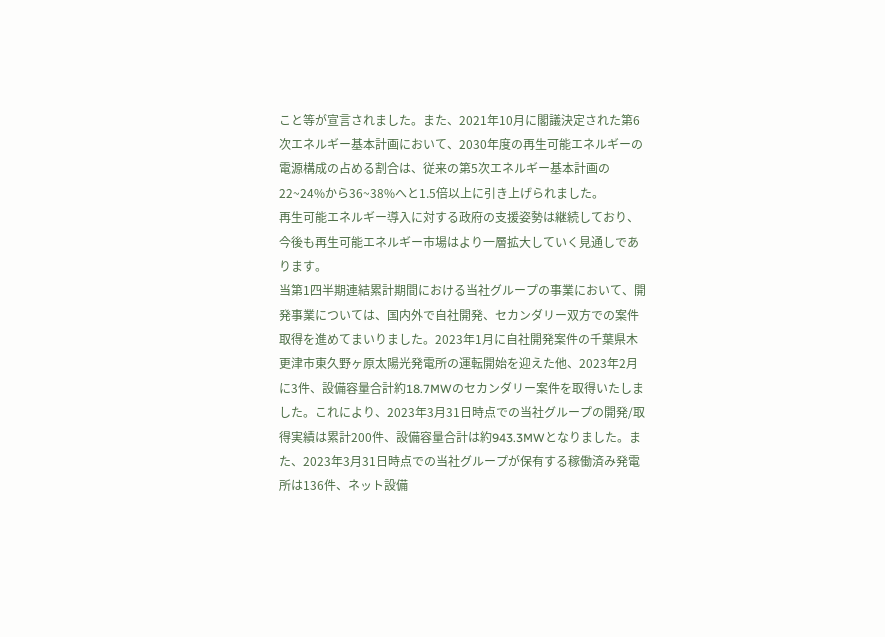こと等が宣言されました。また、2021年10月に閣議決定された第6次エネルギー基本計画において、2030年度の再生可能エネルギーの電源構成の占める割合は、従来の第5次エネルギー基本計画の22~24%から36~38%へと1.5倍以上に引き上げられました。
再生可能エネルギー導入に対する政府の支援姿勢は継続しており、今後も再生可能エネルギー市場はより一層拡大していく見通しであります。
当第1四半期連結累計期間における当社グループの事業において、開発事業については、国内外で自社開発、セカンダリー双方での案件取得を進めてまいりました。2023年1月に自社開発案件の千葉県木更津市東久野ヶ原太陽光発電所の運転開始を迎えた他、2023年2月に3件、設備容量合計約18.7MWのセカンダリー案件を取得いたしました。これにより、2023年3月31日時点での当社グループの開発/取得実績は累計200件、設備容量合計は約943.3MWとなりました。また、2023年3月31日時点での当社グループが保有する稼働済み発電所は136件、ネット設備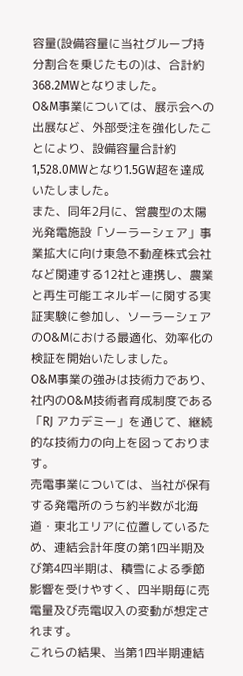容量(設備容量に当社グループ持分割合を乗じたもの)は、合計約368.2MWとなりました。
O&M事業については、展示会への出展など、外部受注を強化したことにより、設備容量合計約1,528.0MWとなり1.5GW超を達成いたしました。
また、同年2月に、営農型の太陽光発電施設「ソーラーシェア」事業拡大に向け東急不動産株式会社など関連する12社と連携し、農業と再生可能エネルギーに関する実証実験に参加し、ソーラーシェアのO&Mにおける最適化、効率化の検証を開始いたしました。
O&M事業の強みは技術力であり、社内のO&M技術者育成制度である「RJ アカデミー」を通じて、継続的な技術力の向上を図っております。
売電事業については、当社が保有する発電所のうち約半数が北海道・東北エリアに位置しているため、連結会計年度の第1四半期及び第4四半期は、積雪による季節影響を受けやすく、四半期毎に売電量及び売電収入の変動が想定されます。
これらの結果、当第1四半期連結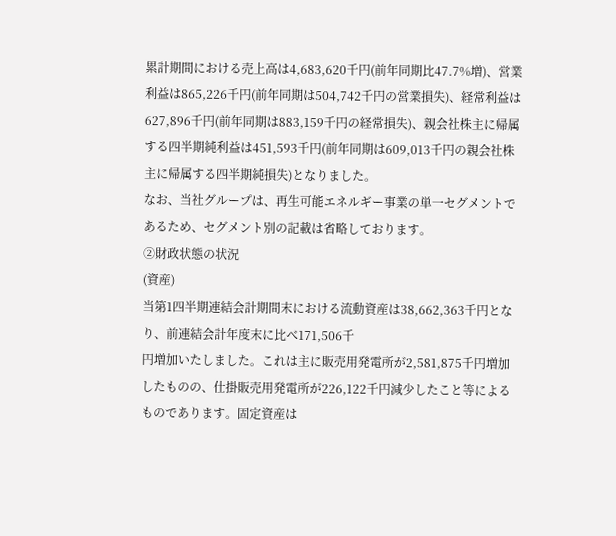累計期間における売上高は4,683,620千円(前年同期比47.7%増)、営業利益は865,226千円(前年同期は504,742千円の営業損失)、経常利益は627,896千円(前年同期は883,159千円の経常損失)、親会社株主に帰属する四半期純利益は451,593千円(前年同期は609,013千円の親会社株主に帰属する四半期純損失)となりました。
なお、当社グループは、再生可能エネルギー事業の単一セグメントであるため、セグメント別の記載は省略しております。
②財政状態の状況
(資産)
当第1四半期連結会計期間末における流動資産は38,662,363千円となり、前連結会計年度末に比べ171,506千
円増加いたしました。これは主に販売用発電所が2,581,875千円増加したものの、仕掛販売用発電所が226,122千円減少したこと等によるものであります。固定資産は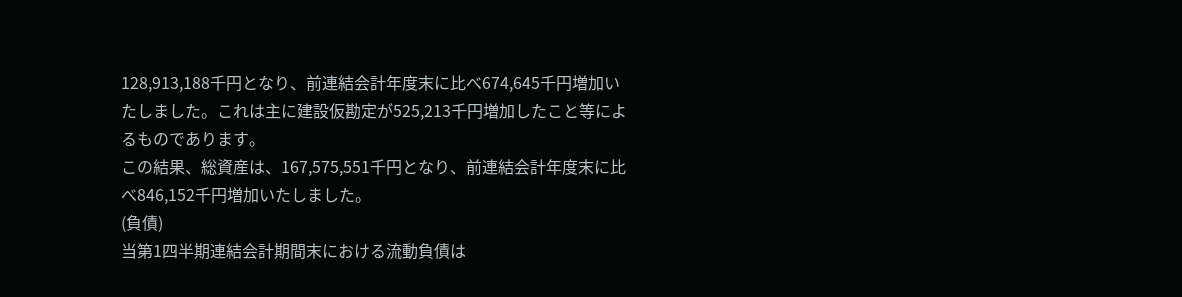128,913,188千円となり、前連結会計年度末に比べ674,645千円増加いたしました。これは主に建設仮勘定が525,213千円増加したこと等によるものであります。
この結果、総資産は、167,575,551千円となり、前連結会計年度末に比べ846,152千円増加いたしました。
(負債)
当第1四半期連結会計期間末における流動負債は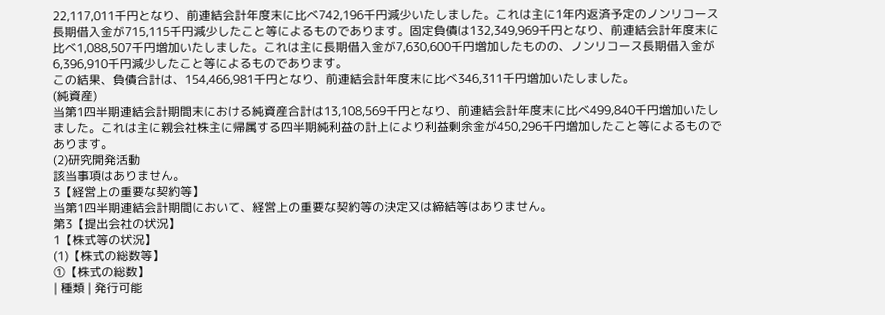22,117,011千円となり、前連結会計年度末に比べ742,196千円減少いたしました。これは主に1年内返済予定のノンリコース長期借入金が715,115千円減少したこと等によるものであります。固定負債は132,349,969千円となり、前連結会計年度末に比べ1,088,507千円増加いたしました。これは主に長期借入金が7,630,600千円増加したものの、ノンリコース長期借入金が6,396,910千円減少したこと等によるものであります。
この結果、負債合計は、154,466,981千円となり、前連結会計年度末に比べ346,311千円増加いたしました。
(純資産)
当第1四半期連結会計期間末における純資産合計は13,108,569千円となり、前連結会計年度末に比べ499,840千円増加いたしました。これは主に親会社株主に帰属する四半期純利益の計上により利益剰余金が450,296千円増加したこと等によるものであります。
(2)研究開発活動
該当事項はありません。
3【経営上の重要な契約等】
当第1四半期連結会計期間において、経営上の重要な契約等の決定又は締結等はありません。
第3【提出会社の状況】
1【株式等の状況】
(1)【株式の総数等】
①【株式の総数】
| 種類 | 発行可能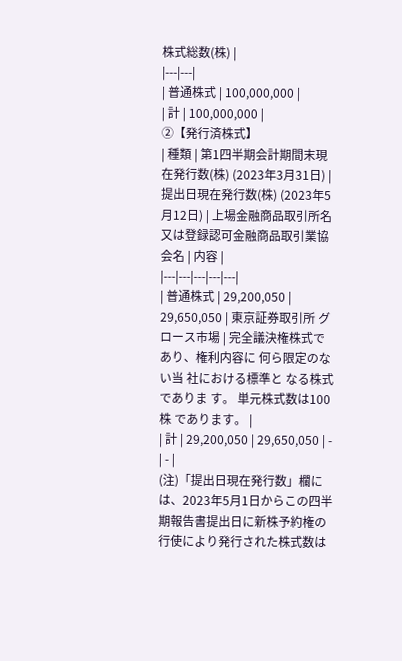株式総数(株) |
|---|---|
| 普通株式 | 100,000,000 |
| 計 | 100,000,000 |
②【発行済株式】
| 種類 | 第1四半期会計期間末現在発行数(株) (2023年3月31日) | 提出日現在発行数(株) (2023年5月12日) | 上場金融商品取引所名又は登録認可金融商品取引業協会名 | 内容 |
|---|---|---|---|---|
| 普通株式 | 29,200,050 | 29,650,050 | 東京証券取引所 グロース市場 | 完全議決権株式で あり、権利内容に 何ら限定のない当 社における標準と なる株式でありま す。 単元株式数は100株 であります。 |
| 計 | 29,200,050 | 29,650,050 | - | - |
(注)「提出日現在発行数」欄には、2023年5月1日からこの四半期報告書提出日に新株予約権の行使により発行された株式数は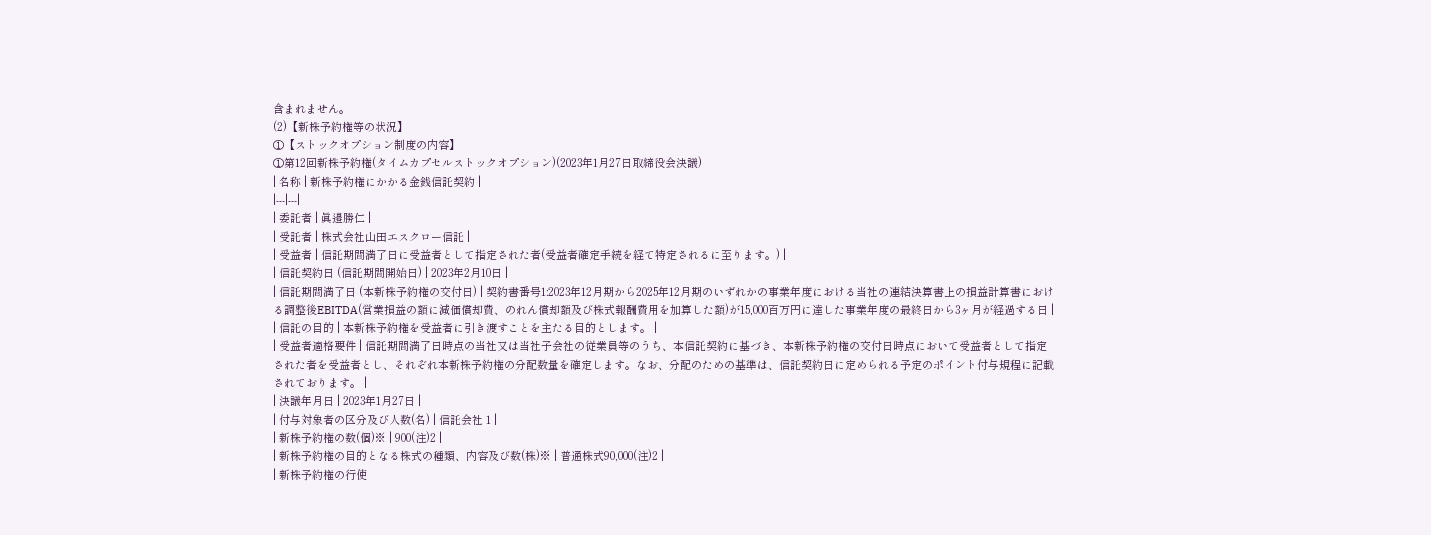含まれません。
(2)【新株予約権等の状況】
①【ストックオプション制度の内容】
①第12回新株予約権(タイムカプセルストックオプション)(2023年1月27日取締役会決議)
| 名称 | 新株予約権にかかる金銭信託契約 |
|---|---|
| 委託者 | 眞邉勝仁 |
| 受託者 | 株式会社山田エスクロー信託 |
| 受益者 | 信託期間満了日に受益者として指定された者(受益者確定手続を経て特定されるに至ります。) |
| 信託契約日 (信託期間開始日) | 2023年2月10日 |
| 信託期間満了日 (本新株予約権の交付日) | 契約書番号1:2023年12月期から2025年12月期のいずれかの事業年度における当社の連結決算書上の損益計算書における調整後EBITDA(営業損益の額に減価償却費、のれん償却額及び株式報酬費用を加算した額)が15,000百万円に達した事業年度の最終日から3ヶ月が経過する日 |
| 信託の目的 | 本新株予約権を受益者に引き渡すことを主たる目的とします。 |
| 受益者適格要件 | 信託期間満了日時点の当社又は当社子会社の従業員等のうち、本信託契約に基づき、本新株予約権の交付日時点において受益者として指定された者を受益者とし、それぞれ本新株予約権の分配数量を確定します。なお、分配のための基準は、信託契約日に定められる予定のポイント付与規程に記載されております。 |
| 決議年月日 | 2023年1月27日 |
| 付与対象者の区分及び人数(名) | 信託会社 1 |
| 新株予約権の数(個)※ | 900(注)2 |
| 新株予約権の目的となる株式の種類、内容及び数(株)※ | 普通株式90,000(注)2 |
| 新株予約権の行使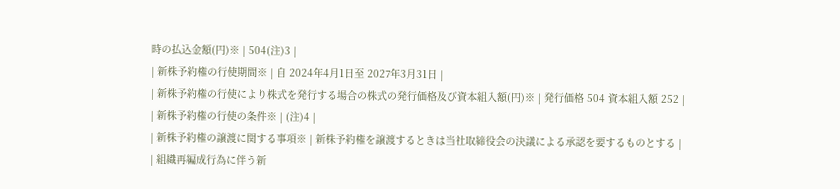時の払込金額(円)※ | 504(注)3 |
| 新株予約権の行使期間※ | 自 2024年4月1日至 2027年3月31日 |
| 新株予約権の行使により株式を発行する場合の株式の発行価格及び資本組入額(円)※ | 発行価格 504 資本組入額 252 |
| 新株予約権の行使の条件※ | (注)4 |
| 新株予約権の譲渡に関する事項※ | 新株予約権を譲渡するときは当社取締役会の決議による承認を要するものとする |
| 組織再編成行為に伴う新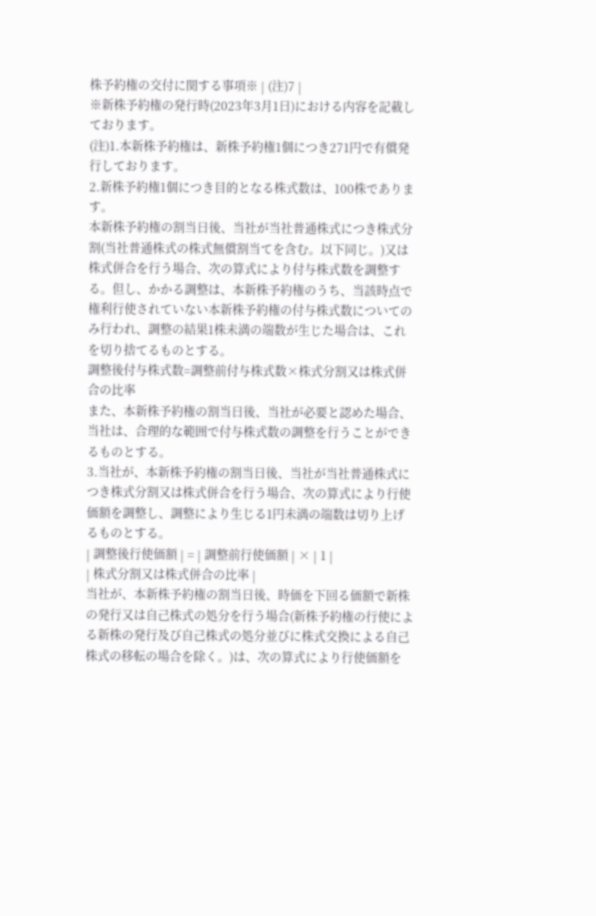株予約権の交付に関する事項※ | (注)7 |
※新株予約権の発行時(2023年3月1日)における内容を記載しております。
(注)1.本新株予約権は、新株予約権1個につき271円で有償発行しております。
2.新株予約権1個につき目的となる株式数は、100株であります。
本新株予約権の割当日後、当社が当社普通株式につき株式分割(当社普通株式の株式無償割当てを含む。以下同じ。)又は株式併合を行う場合、次の算式により付与株式数を調整する。但し、かかる調整は、本新株予約権のうち、当該時点で権利行使されていない本新株予約権の付与株式数についてのみ行われ、調整の結果1株未満の端数が生じた場合は、これを切り捨てるものとする。
調整後付与株式数=調整前付与株式数×株式分割又は株式併合の比率
また、本新株予約権の割当日後、当社が必要と認めた場合、当社は、合理的な範囲で付与株式数の調整を行うことができるものとする。
3.当社が、本新株予約権の割当日後、当社が当社普通株式につき株式分割又は株式併合を行う場合、次の算式により行使価額を調整し、調整により生じる1円未満の端数は切り上げるものとする。
| 調整後行使価額 | = | 調整前行使価額 | × | 1 |
| 株式分割又は株式併合の比率 |
当社が、本新株予約権の割当日後、時価を下回る価額で新株の発行又は自己株式の処分を行う場合(新株予約権の行使による新株の発行及び自己株式の処分並びに株式交換による自己株式の移転の場合を除く。)は、次の算式により行使価額を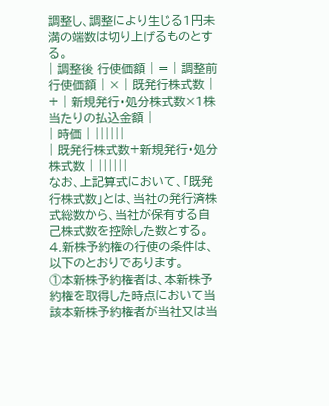調整し、調整により生じる1円未満の端数は切り上げるものとする。
| 調整後 行使価額 | = | 調整前 行使価額 | × | 既発行株式数 | + | 新規発行・処分株式数×1株当たりの払込金額 |
| 時価 | ||||||
| 既発行株式数+新規発行・処分株式数 | ||||||
なお、上記算式において、「既発行株式数」とは、当社の発行済株式総数から、当社が保有する自己株式数を控除した数とする。
4.新株予約権の行使の条件は、以下のとおりであります。
①本新株予約権者は、本新株予約権を取得した時点において当該本新株予約権者が当社又は当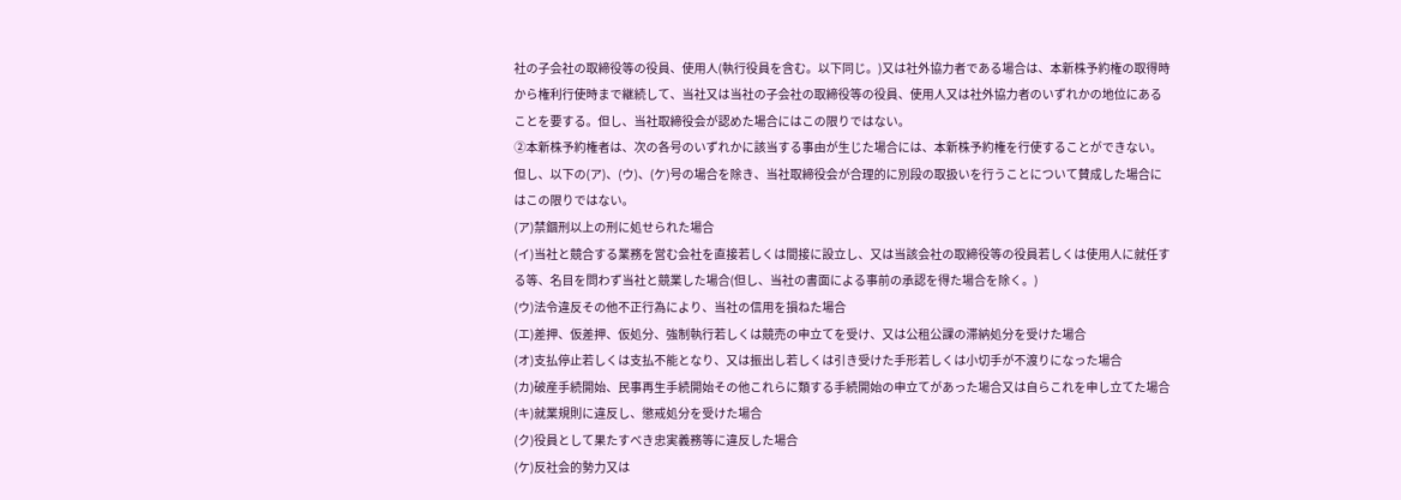社の子会社の取締役等の役員、使用人(執行役員を含む。以下同じ。)又は社外協力者である場合は、本新株予約権の取得時から権利行使時まで継続して、当社又は当社の子会社の取締役等の役員、使用人又は社外協力者のいずれかの地位にあることを要する。但し、当社取締役会が認めた場合にはこの限りではない。
②本新株予約権者は、次の各号のいずれかに該当する事由が生じた場合には、本新株予約権を行使することができない。但し、以下の(ア)、(ウ)、(ケ)号の場合を除き、当社取締役会が合理的に別段の取扱いを行うことについて賛成した場合にはこの限りではない。
(ア)禁錮刑以上の刑に処せられた場合
(イ)当社と競合する業務を営む会社を直接若しくは間接に設立し、又は当該会社の取締役等の役員若しくは使用人に就任する等、名目を問わず当社と競業した場合(但し、当社の書面による事前の承認を得た場合を除く。)
(ウ)法令違反その他不正行為により、当社の信用を損ねた場合
(エ)差押、仮差押、仮処分、強制執行若しくは競売の申立てを受け、又は公租公課の滞納処分を受けた場合
(オ)支払停止若しくは支払不能となり、又は振出し若しくは引き受けた手形若しくは小切手が不渡りになった場合
(カ)破産手続開始、民事再生手続開始その他これらに類する手続開始の申立てがあった場合又は自らこれを申し立てた場合
(キ)就業規則に違反し、懲戒処分を受けた場合
(ク)役員として果たすべき忠実義務等に違反した場合
(ケ)反社会的勢力又は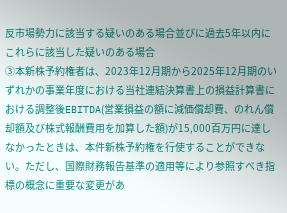反市場勢力に該当する疑いのある場合並びに過去5年以内にこれらに該当した疑いのある場合
③本新株予約権者は、2023年12月期から2025年12月期のいずれかの事業年度における当社連結決算書上の損益計算書における調整後EBITDA(営業損益の額に減価償却費、のれん償却額及び株式報酬費用を加算した額)が15,000百万円に達しなかったときは、本件新株予約権を行使することができない。ただし、国際財務報告基準の適用等により参照すべき指標の概念に重要な変更があ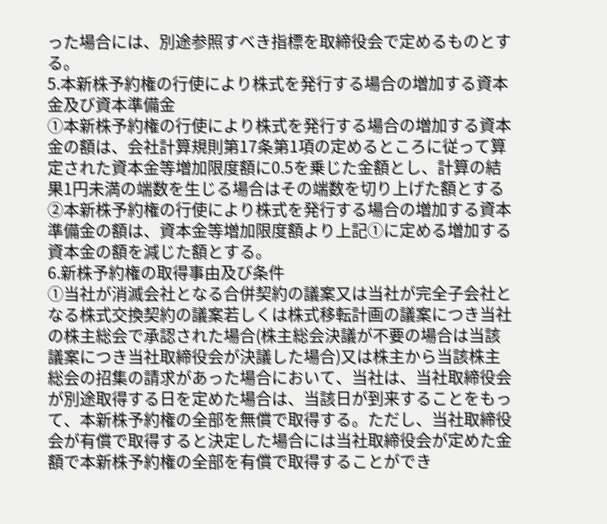った場合には、別途参照すべき指標を取締役会で定めるものとする。
5.本新株予約権の行使により株式を発行する場合の増加する資本金及び資本準備金
①本新株予約権の行使により株式を発行する場合の増加する資本金の額は、会社計算規則第17条第1項の定めるところに従って算定された資本金等増加限度額に0.5を乗じた金額とし、計算の結果1円未満の端数を生じる場合はその端数を切り上げた額とする
②本新株予約権の行使により株式を発行する場合の増加する資本準備金の額は、資本金等増加限度額より上記①に定める増加する資本金の額を減じた額とする。
6.新株予約権の取得事由及び条件
①当社が消滅会社となる合併契約の議案又は当社が完全子会社となる株式交換契約の議案若しくは株式移転計画の議案につき当社の株主総会で承認された場合(株主総会決議が不要の場合は当該議案につき当社取締役会が決議した場合)又は株主から当該株主総会の招集の請求があった場合において、当社は、当社取締役会が別途取得する日を定めた場合は、当該日が到来することをもって、本新株予約権の全部を無償で取得する。ただし、当社取締役会が有償で取得すると決定した場合には当社取締役会が定めた金額で本新株予約権の全部を有償で取得することができ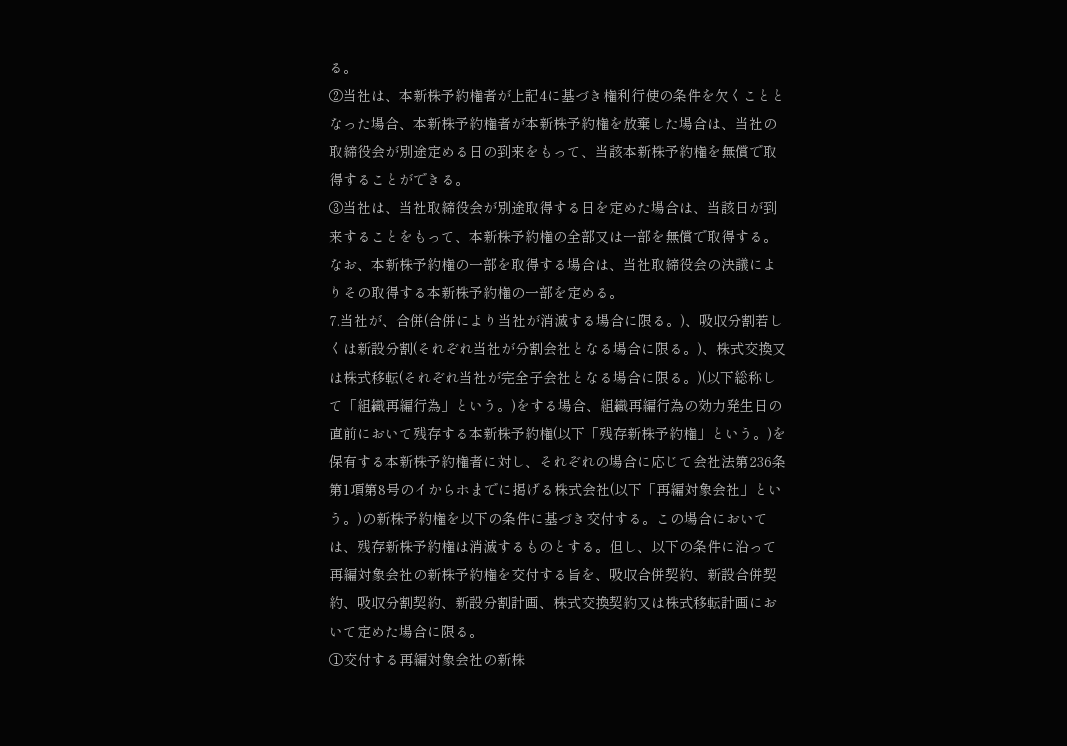る。
②当社は、本新株予約権者が上記4に基づき権利行使の条件を欠くこととなった場合、本新株予約権者が本新株予約権を放棄した場合は、当社の取締役会が別途定める日の到来をもって、当該本新株予約権を無償で取得することができる。
③当社は、当社取締役会が別途取得する日を定めた場合は、当該日が到来することをもって、本新株予約権の全部又は一部を無償で取得する。なお、本新株予約権の一部を取得する場合は、当社取締役会の決議によりその取得する本新株予約権の一部を定める。
7.当社が、合併(合併により当社が消滅する場合に限る。)、吸収分割若しくは新設分割(それぞれ当社が分割会社となる場合に限る。)、株式交換又は株式移転(それぞれ当社が完全子会社となる場合に限る。)(以下総称して「組織再編行為」という。)をする場合、組織再編行為の効力発生日の直前において残存する本新株予約権(以下「残存新株予約権」という。)を保有する本新株予約権者に対し、それぞれの場合に応じて会社法第236条第1項第8号のイからホまでに掲げる株式会社(以下「再編対象会社」という。)の新株予約権を以下の条件に基づき交付する。この場合においては、残存新株予約権は消滅するものとする。但し、以下の条件に沿って再編対象会社の新株予約権を交付する旨を、吸収合併契約、新設合併契約、吸収分割契約、新設分割計画、株式交換契約又は株式移転計画において定めた場合に限る。
①交付する再編対象会社の新株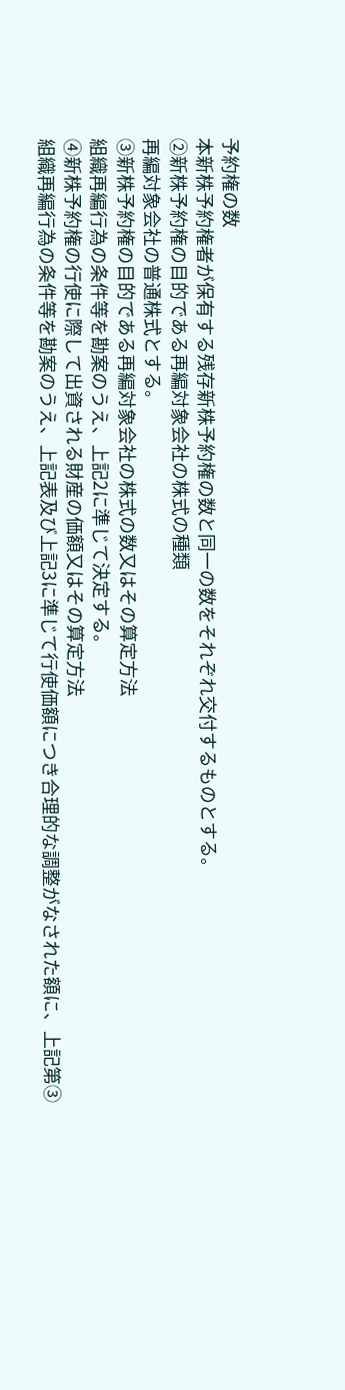予約権の数
本新株予約権者が保有する残存新株予約権の数と同一の数をそれぞれ交付するものとする。
②新株予約権の目的である再編対象会社の株式の種類
再編対象会社の普通株式とする。
③新株予約権の目的である再編対象会社の株式の数又はその算定方法
組織再編行為の条件等を勘案のうえ、上記2に準じて決定する。
④新株予約権の行使に際して出資される財産の価額又はその算定方法
組織再編行為の条件等を勘案のうえ、上記表及び上記3に準じて行使価額につき合理的な調整がなされた額に、上記第③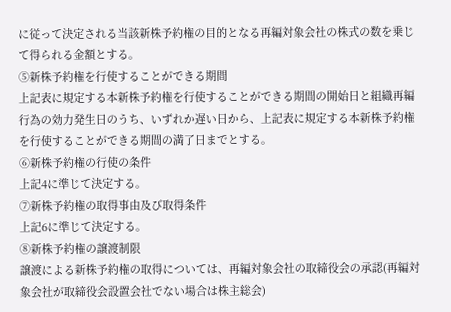に従って決定される当該新株予約権の目的となる再編対象会社の株式の数を乗じて得られる金額とする。
⑤新株予約権を行使することができる期間
上記表に規定する本新株予約権を行使することができる期間の開始日と組織再編行為の効力発生日のうち、いずれか遅い日から、上記表に規定する本新株予約権を行使することができる期間の満了日までとする。
⑥新株予約権の行使の条件
上記4に準じて決定する。
⑦新株予約権の取得事由及び取得条件
上記6に準じて決定する。
⑧新株予約権の譲渡制限
譲渡による新株予約権の取得については、再編対象会社の取締役会の承認(再編対象会社が取締役会設置会社でない場合は株主総会)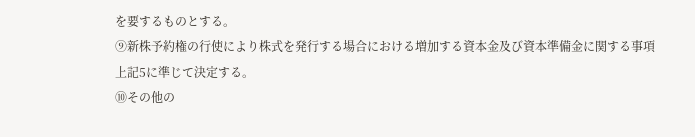を要するものとする。
⑨新株予約権の行使により株式を発行する場合における増加する資本金及び資本準備金に関する事項
上記5に準じて決定する。
⑩その他の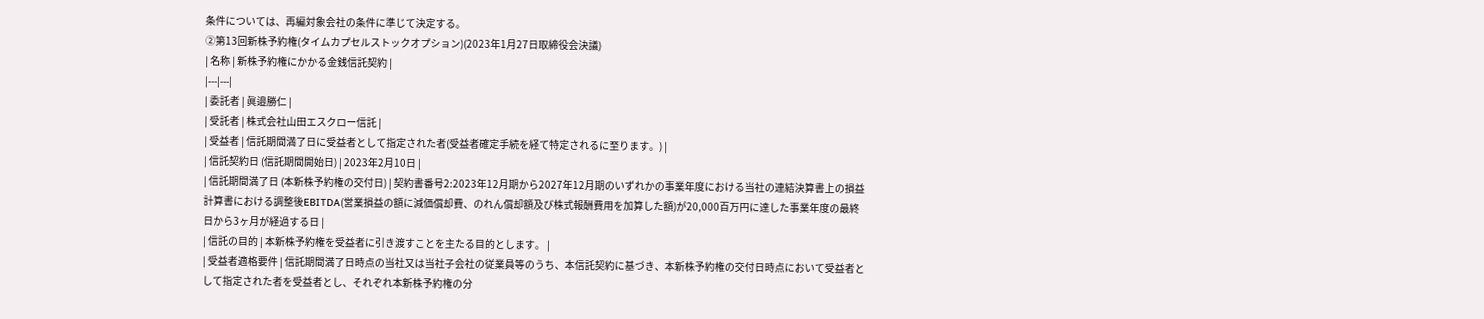条件については、再編対象会社の条件に準じて決定する。
②第13回新株予約権(タイムカプセルストックオプション)(2023年1月27日取締役会決議)
| 名称 | 新株予約権にかかる金銭信託契約 |
|---|---|
| 委託者 | 眞邉勝仁 |
| 受託者 | 株式会社山田エスクロー信託 |
| 受益者 | 信託期間満了日に受益者として指定された者(受益者確定手続を経て特定されるに至ります。) |
| 信託契約日 (信託期間開始日) | 2023年2月10日 |
| 信託期間満了日 (本新株予約権の交付日) | 契約書番号2:2023年12月期から2027年12月期のいずれかの事業年度における当社の連結決算書上の損益計算書における調整後EBITDA(営業損益の額に減価償却費、のれん償却額及び株式報酬費用を加算した額)が20,000百万円に達した事業年度の最終日から3ヶ月が経過する日 |
| 信託の目的 | 本新株予約権を受益者に引き渡すことを主たる目的とします。 |
| 受益者適格要件 | 信託期間満了日時点の当社又は当社子会社の従業員等のうち、本信託契約に基づき、本新株予約権の交付日時点において受益者として指定された者を受益者とし、それぞれ本新株予約権の分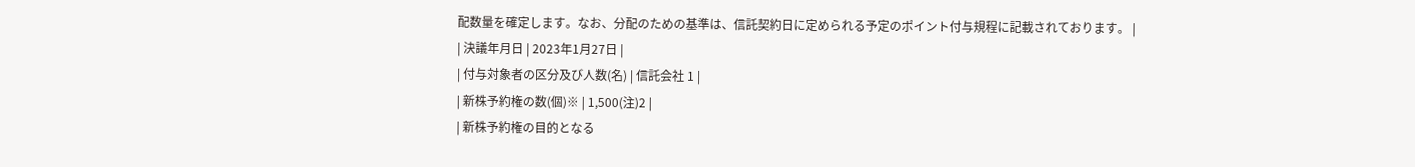配数量を確定します。なお、分配のための基準は、信託契約日に定められる予定のポイント付与規程に記載されております。 |
| 決議年月日 | 2023年1月27日 |
| 付与対象者の区分及び人数(名) | 信託会社 1 |
| 新株予約権の数(個)※ | 1,500(注)2 |
| 新株予約権の目的となる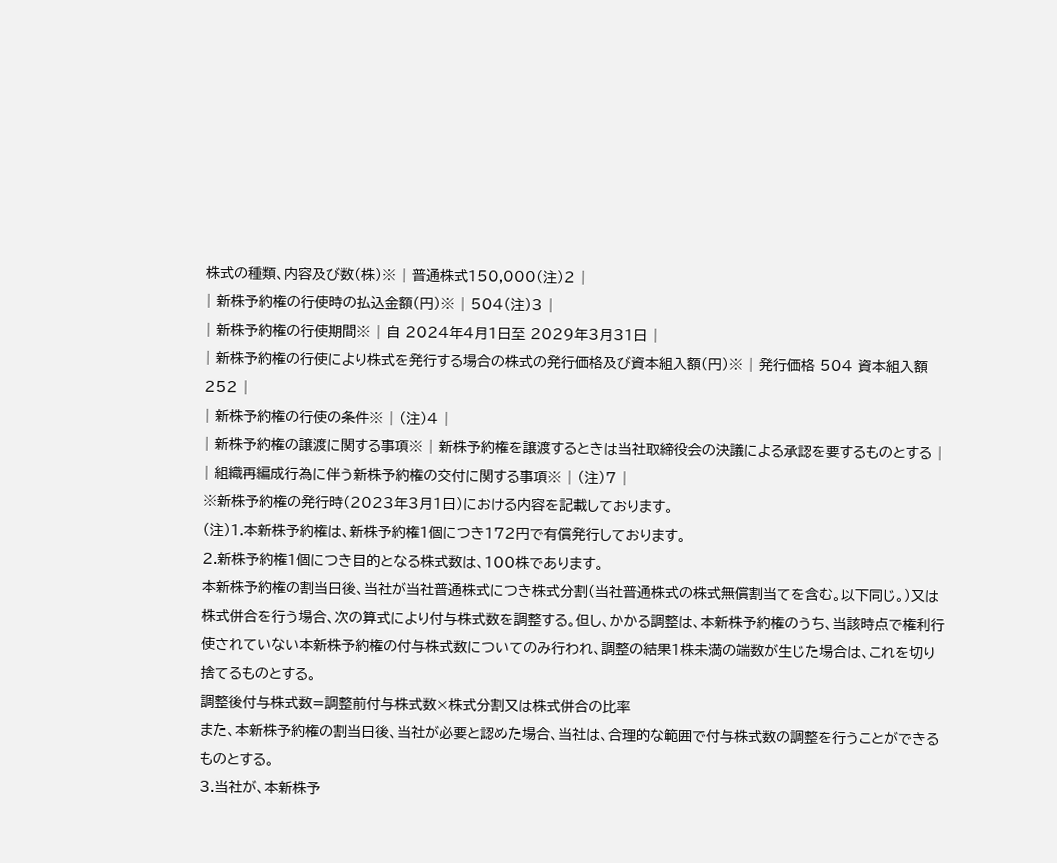株式の種類、内容及び数(株)※ | 普通株式150,000(注)2 |
| 新株予約権の行使時の払込金額(円)※ | 504(注)3 |
| 新株予約権の行使期間※ | 自 2024年4月1日至 2029年3月31日 |
| 新株予約権の行使により株式を発行する場合の株式の発行価格及び資本組入額(円)※ | 発行価格 504 資本組入額 252 |
| 新株予約権の行使の条件※ | (注)4 |
| 新株予約権の譲渡に関する事項※ | 新株予約権を譲渡するときは当社取締役会の決議による承認を要するものとする |
| 組織再編成行為に伴う新株予約権の交付に関する事項※ | (注)7 |
※新株予約権の発行時(2023年3月1日)における内容を記載しております。
(注)1.本新株予約権は、新株予約権1個につき172円で有償発行しております。
2.新株予約権1個につき目的となる株式数は、100株であります。
本新株予約権の割当日後、当社が当社普通株式につき株式分割(当社普通株式の株式無償割当てを含む。以下同じ。)又は株式併合を行う場合、次の算式により付与株式数を調整する。但し、かかる調整は、本新株予約権のうち、当該時点で権利行使されていない本新株予約権の付与株式数についてのみ行われ、調整の結果1株未満の端数が生じた場合は、これを切り捨てるものとする。
調整後付与株式数=調整前付与株式数×株式分割又は株式併合の比率
また、本新株予約権の割当日後、当社が必要と認めた場合、当社は、合理的な範囲で付与株式数の調整を行うことができるものとする。
3.当社が、本新株予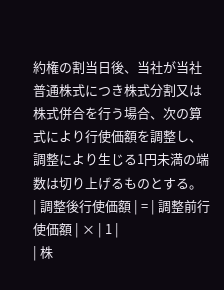約権の割当日後、当社が当社普通株式につき株式分割又は株式併合を行う場合、次の算式により行使価額を調整し、調整により生じる1円未満の端数は切り上げるものとする。
| 調整後行使価額 | = | 調整前行使価額 | × | 1 |
| 株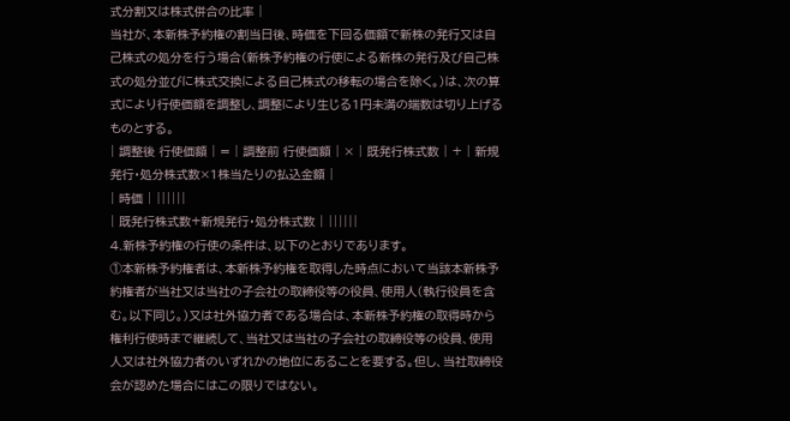式分割又は株式併合の比率 |
当社が、本新株予約権の割当日後、時価を下回る価額で新株の発行又は自己株式の処分を行う場合(新株予約権の行使による新株の発行及び自己株式の処分並びに株式交換による自己株式の移転の場合を除く。)は、次の算式により行使価額を調整し、調整により生じる1円未満の端数は切り上げるものとする。
| 調整後 行使価額 | = | 調整前 行使価額 | × | 既発行株式数 | + | 新規発行・処分株式数×1株当たりの払込金額 |
| 時価 | ||||||
| 既発行株式数+新規発行・処分株式数 | ||||||
4.新株予約権の行使の条件は、以下のとおりであります。
①本新株予約権者は、本新株予約権を取得した時点において当該本新株予約権者が当社又は当社の子会社の取締役等の役員、使用人(執行役員を含む。以下同じ。)又は社外協力者である場合は、本新株予約権の取得時から権利行使時まで継続して、当社又は当社の子会社の取締役等の役員、使用人又は社外協力者のいずれかの地位にあることを要する。但し、当社取締役会が認めた場合にはこの限りではない。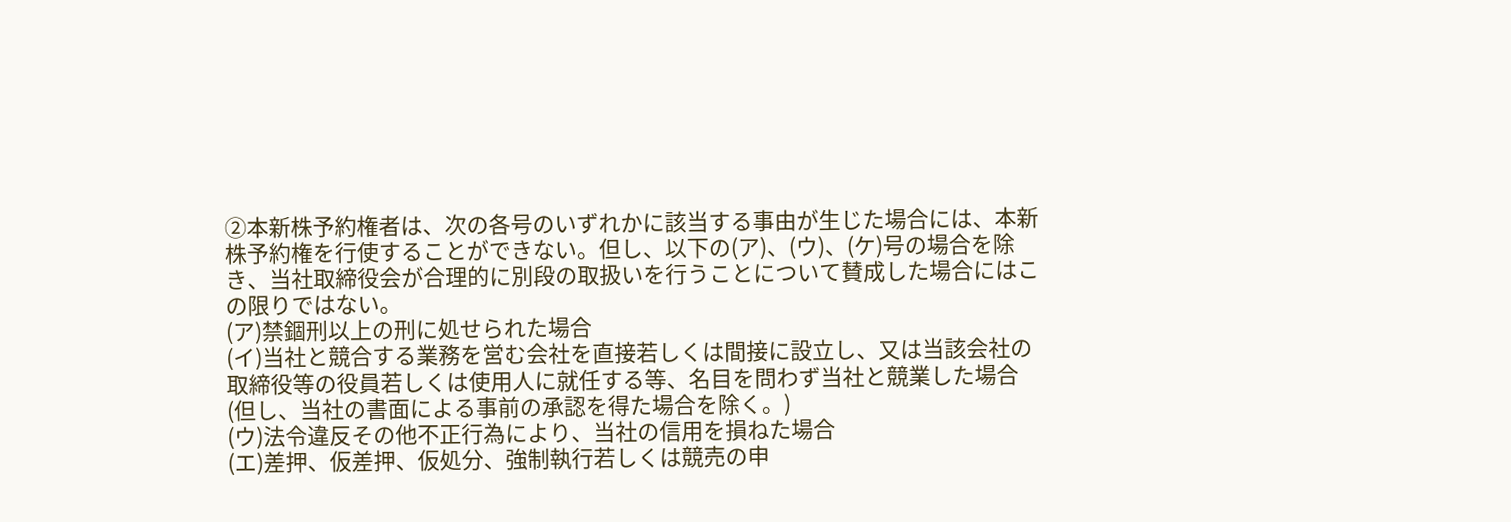②本新株予約権者は、次の各号のいずれかに該当する事由が生じた場合には、本新株予約権を行使することができない。但し、以下の(ア)、(ウ)、(ケ)号の場合を除き、当社取締役会が合理的に別段の取扱いを行うことについて賛成した場合にはこの限りではない。
(ア)禁錮刑以上の刑に処せられた場合
(イ)当社と競合する業務を営む会社を直接若しくは間接に設立し、又は当該会社の取締役等の役員若しくは使用人に就任する等、名目を問わず当社と競業した場合(但し、当社の書面による事前の承認を得た場合を除く。)
(ウ)法令違反その他不正行為により、当社の信用を損ねた場合
(エ)差押、仮差押、仮処分、強制執行若しくは競売の申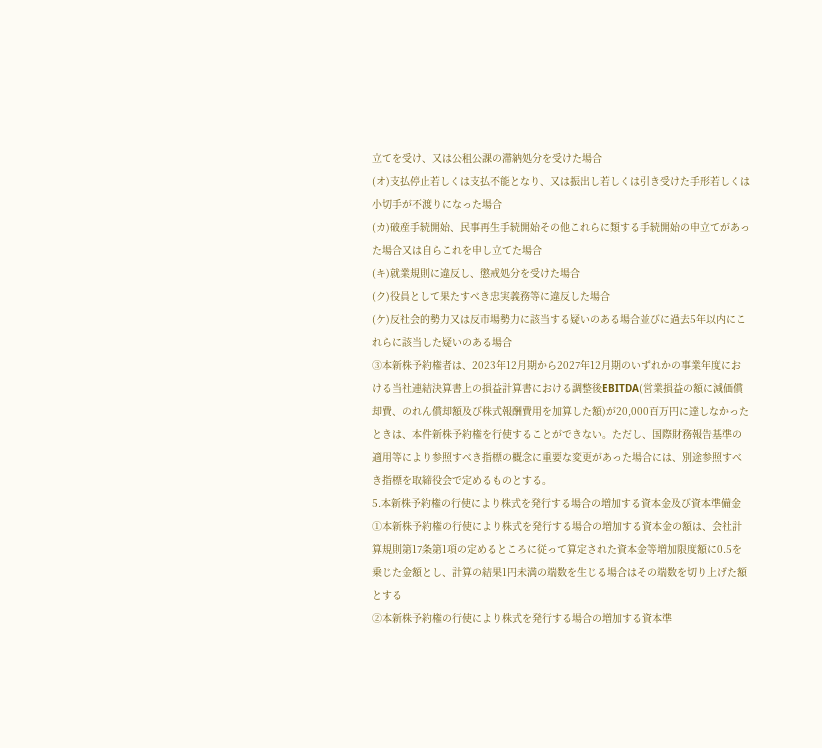立てを受け、又は公租公課の滞納処分を受けた場合
(オ)支払停止若しくは支払不能となり、又は振出し若しくは引き受けた手形若しくは小切手が不渡りになった場合
(カ)破産手続開始、民事再生手続開始その他これらに類する手続開始の申立てがあった場合又は自らこれを申し立てた場合
(キ)就業規則に違反し、懲戒処分を受けた場合
(ク)役員として果たすべき忠実義務等に違反した場合
(ケ)反社会的勢力又は反市場勢力に該当する疑いのある場合並びに過去5年以内にこれらに該当した疑いのある場合
③本新株予約権者は、2023年12月期から2027年12月期のいずれかの事業年度における当社連結決算書上の損益計算書における調整後EBITDA(営業損益の額に減価償却費、のれん償却額及び株式報酬費用を加算した額)が20,000百万円に達しなかったときは、本件新株予約権を行使することができない。ただし、国際財務報告基準の適用等により参照すべき指標の概念に重要な変更があった場合には、別途参照すべき指標を取締役会で定めるものとする。
5.本新株予約権の行使により株式を発行する場合の増加する資本金及び資本準備金
①本新株予約権の行使により株式を発行する場合の増加する資本金の額は、会社計算規則第17条第1項の定めるところに従って算定された資本金等増加限度額に0.5を乗じた金額とし、計算の結果1円未満の端数を生じる場合はその端数を切り上げた額とする
②本新株予約権の行使により株式を発行する場合の増加する資本準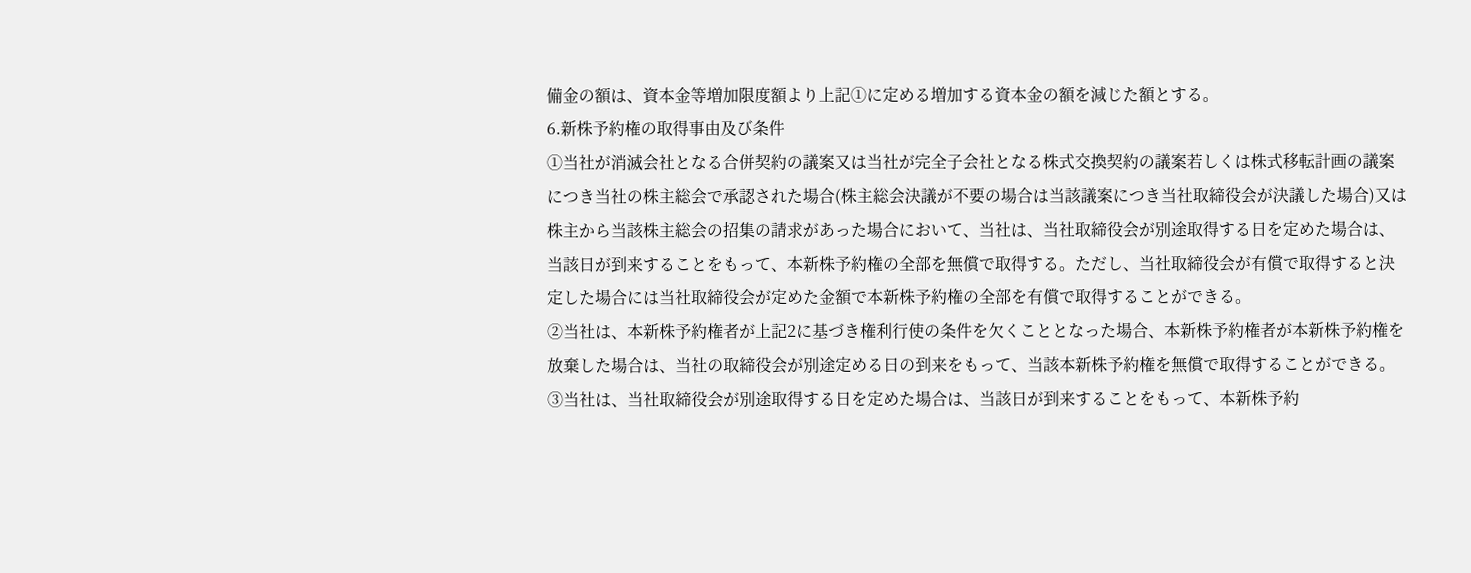備金の額は、資本金等増加限度額より上記①に定める増加する資本金の額を減じた額とする。
6.新株予約権の取得事由及び条件
①当社が消滅会社となる合併契約の議案又は当社が完全子会社となる株式交換契約の議案若しくは株式移転計画の議案につき当社の株主総会で承認された場合(株主総会決議が不要の場合は当該議案につき当社取締役会が決議した場合)又は株主から当該株主総会の招集の請求があった場合において、当社は、当社取締役会が別途取得する日を定めた場合は、当該日が到来することをもって、本新株予約権の全部を無償で取得する。ただし、当社取締役会が有償で取得すると決定した場合には当社取締役会が定めた金額で本新株予約権の全部を有償で取得することができる。
②当社は、本新株予約権者が上記2に基づき権利行使の条件を欠くこととなった場合、本新株予約権者が本新株予約権を放棄した場合は、当社の取締役会が別途定める日の到来をもって、当該本新株予約権を無償で取得することができる。
③当社は、当社取締役会が別途取得する日を定めた場合は、当該日が到来することをもって、本新株予約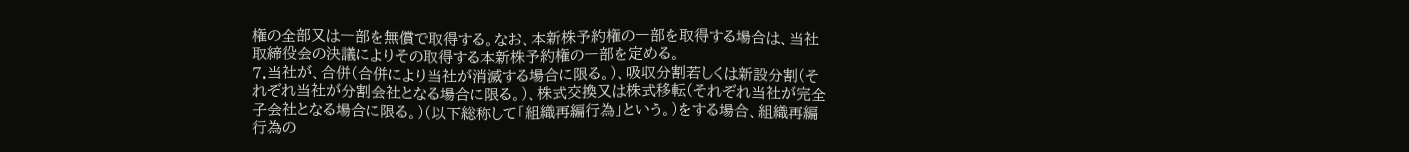権の全部又は一部を無償で取得する。なお、本新株予約権の一部を取得する場合は、当社取締役会の決議によりその取得する本新株予約権の一部を定める。
7.当社が、合併(合併により当社が消滅する場合に限る。)、吸収分割若しくは新設分割(それぞれ当社が分割会社となる場合に限る。)、株式交換又は株式移転(それぞれ当社が完全子会社となる場合に限る。)(以下総称して「組織再編行為」という。)をする場合、組織再編行為の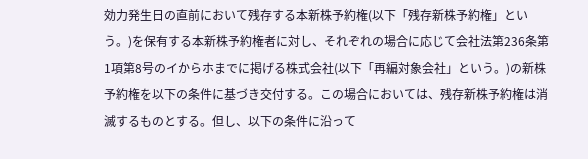効力発生日の直前において残存する本新株予約権(以下「残存新株予約権」という。)を保有する本新株予約権者に対し、それぞれの場合に応じて会社法第236条第1項第8号のイからホまでに掲げる株式会社(以下「再編対象会社」という。)の新株予約権を以下の条件に基づき交付する。この場合においては、残存新株予約権は消滅するものとする。但し、以下の条件に沿って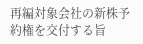再編対象会社の新株予約権を交付する旨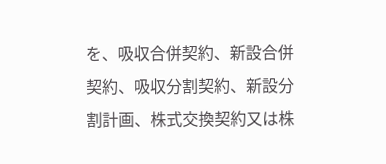を、吸収合併契約、新設合併契約、吸収分割契約、新設分割計画、株式交換契約又は株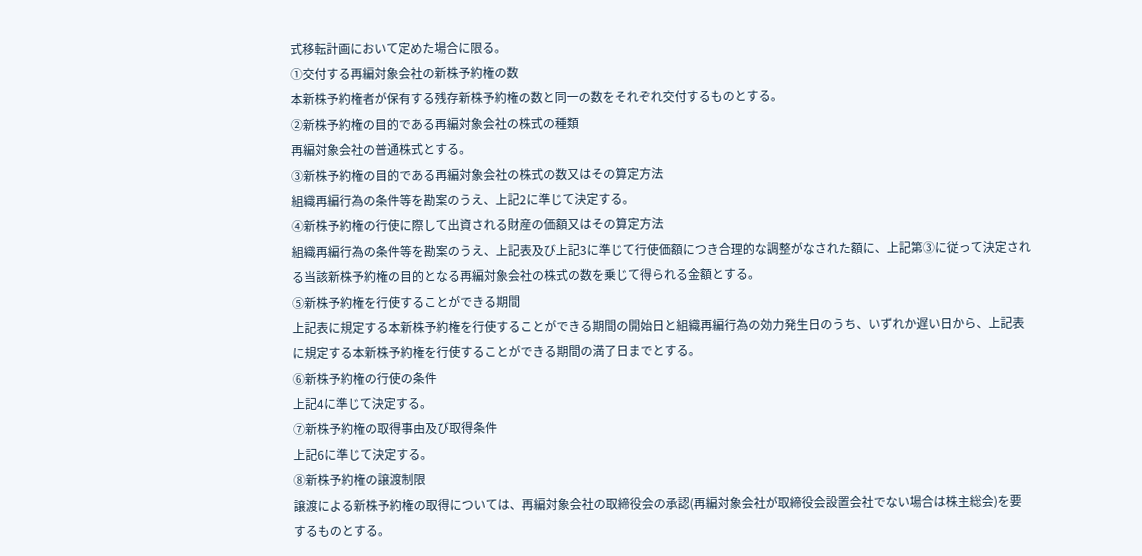式移転計画において定めた場合に限る。
①交付する再編対象会社の新株予約権の数
本新株予約権者が保有する残存新株予約権の数と同一の数をそれぞれ交付するものとする。
②新株予約権の目的である再編対象会社の株式の種類
再編対象会社の普通株式とする。
③新株予約権の目的である再編対象会社の株式の数又はその算定方法
組織再編行為の条件等を勘案のうえ、上記2に準じて決定する。
④新株予約権の行使に際して出資される財産の価額又はその算定方法
組織再編行為の条件等を勘案のうえ、上記表及び上記3に準じて行使価額につき合理的な調整がなされた額に、上記第③に従って決定される当該新株予約権の目的となる再編対象会社の株式の数を乗じて得られる金額とする。
⑤新株予約権を行使することができる期間
上記表に規定する本新株予約権を行使することができる期間の開始日と組織再編行為の効力発生日のうち、いずれか遅い日から、上記表に規定する本新株予約権を行使することができる期間の満了日までとする。
⑥新株予約権の行使の条件
上記4に準じて決定する。
⑦新株予約権の取得事由及び取得条件
上記6に準じて決定する。
⑧新株予約権の譲渡制限
譲渡による新株予約権の取得については、再編対象会社の取締役会の承認(再編対象会社が取締役会設置会社でない場合は株主総会)を要するものとする。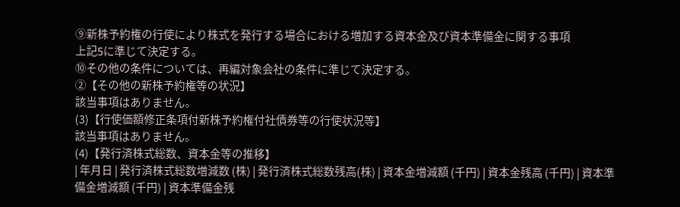⑨新株予約権の行使により株式を発行する場合における増加する資本金及び資本準備金に関する事項
上記5に準じて決定する。
⑩その他の条件については、再編対象会社の条件に準じて決定する。
②【その他の新株予約権等の状況】
該当事項はありません。
(3)【行使価額修正条項付新株予約権付社債券等の行使状況等】
該当事項はありません。
(4)【発行済株式総数、資本金等の推移】
| 年月日 | 発行済株式総数増減数 (株) | 発行済株式総数残高(株) | 資本金増減額 (千円) | 資本金残高 (千円) | 資本準備金増減額 (千円) | 資本準備金残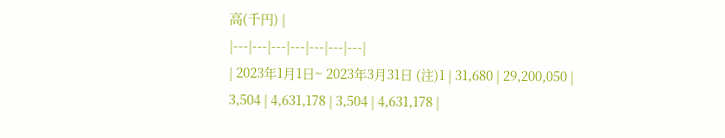高(千円) |
|---|---|---|---|---|---|---|
| 2023年1月1日~ 2023年3月31日 (注)1 | 31,680 | 29,200,050 | 3,504 | 4,631,178 | 3,504 | 4,631,178 |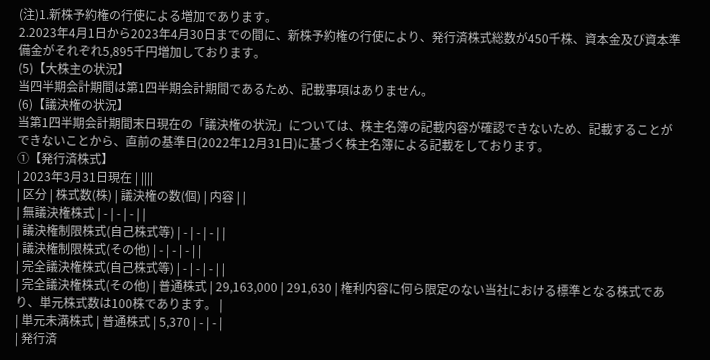(注)1.新株予約権の行使による増加であります。
2.2023年4月1日から2023年4月30日までの間に、新株予約権の行使により、発行済株式総数が450千株、資本金及び資本準備金がそれぞれ5,895千円増加しております。
(5)【大株主の状況】
当四半期会計期間は第1四半期会計期間であるため、記載事項はありません。
(6)【議決権の状況】
当第1四半期会計期間末日現在の「議決権の状況」については、株主名簿の記載内容が確認できないため、記載することができないことから、直前の基準日(2022年12月31日)に基づく株主名簿による記載をしております。
①【発行済株式】
| 2023年3月31日現在 | ||||
| 区分 | 株式数(株) | 議決権の数(個) | 内容 | |
| 無議決権株式 | - | - | - | |
| 議決権制限株式(自己株式等) | - | - | - | |
| 議決権制限株式(その他) | - | - | - | |
| 完全議決権株式(自己株式等) | - | - | - | |
| 完全議決権株式(その他) | 普通株式 | 29,163,000 | 291,630 | 権利内容に何ら限定のない当社における標準となる株式であり、単元株式数は100株であります。 |
| 単元未満株式 | 普通株式 | 5,370 | - | - |
| 発行済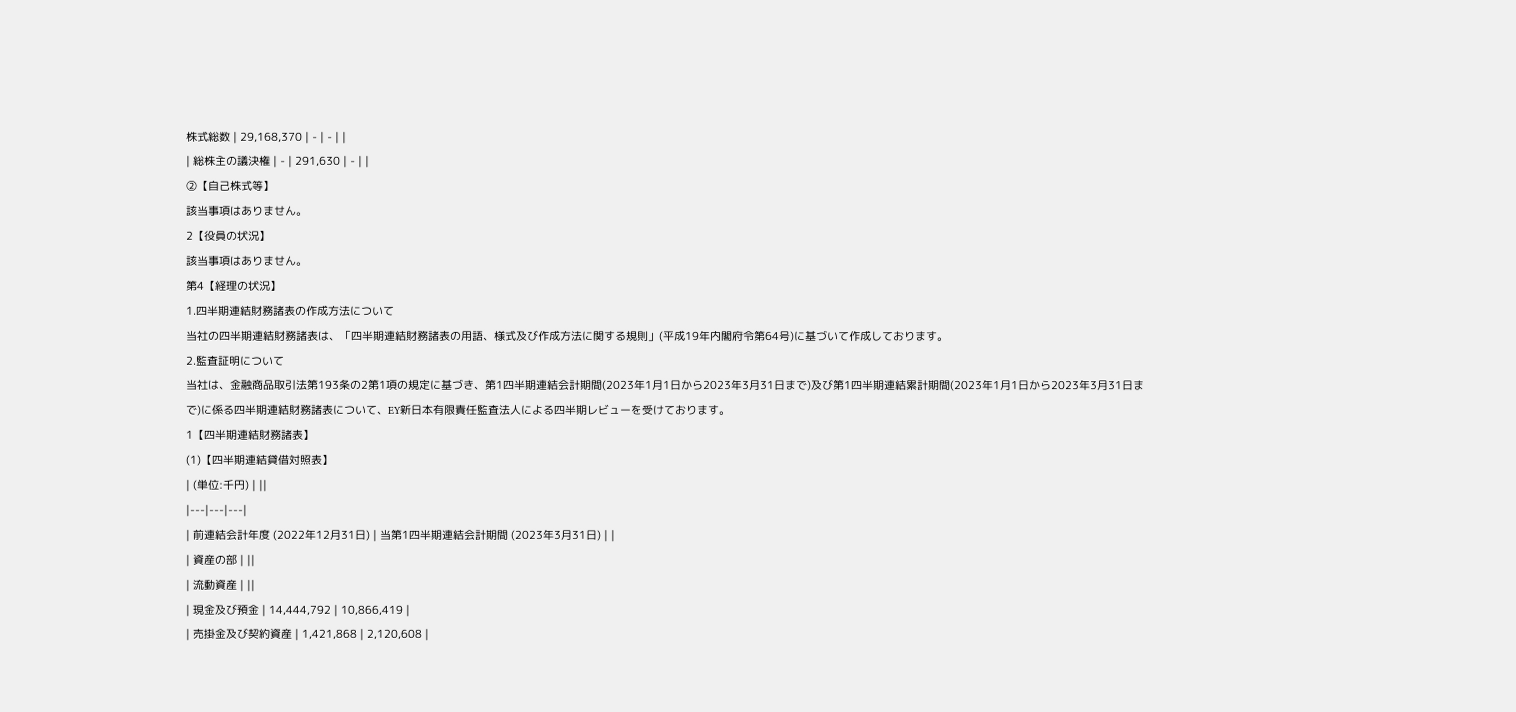株式総数 | 29,168,370 | - | - | |
| 総株主の議決権 | - | 291,630 | - | |
②【自己株式等】
該当事項はありません。
2【役員の状況】
該当事項はありません。
第4【経理の状況】
1.四半期連結財務諸表の作成方法について
当社の四半期連結財務諸表は、「四半期連結財務諸表の用語、様式及び作成方法に関する規則」(平成19年内閣府令第64号)に基づいて作成しております。
2.監査証明について
当社は、金融商品取引法第193条の2第1項の規定に基づき、第1四半期連結会計期間(2023年1月1日から2023年3月31日まで)及び第1四半期連結累計期間(2023年1月1日から2023年3月31日まで)に係る四半期連結財務諸表について、EY新日本有限責任監査法人による四半期レビューを受けております。
1【四半期連結財務諸表】
(1)【四半期連結貸借対照表】
| (単位:千円) | ||
|---|---|---|
| 前連結会計年度 (2022年12月31日) | 当第1四半期連結会計期間 (2023年3月31日) | |
| 資産の部 | ||
| 流動資産 | ||
| 現金及び預金 | 14,444,792 | 10,866,419 |
| 売掛金及び契約資産 | 1,421,868 | 2,120,608 |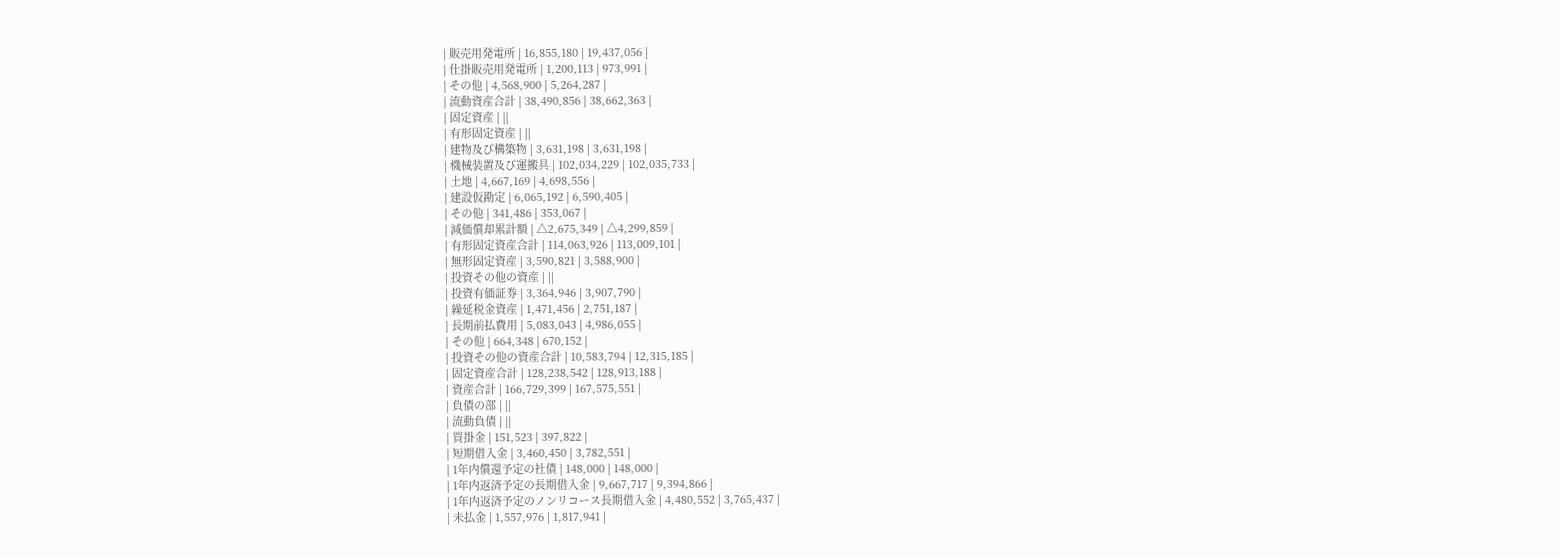| 販売用発電所 | 16,855,180 | 19,437,056 |
| 仕掛販売用発電所 | 1,200,113 | 973,991 |
| その他 | 4,568,900 | 5,264,287 |
| 流動資産合計 | 38,490,856 | 38,662,363 |
| 固定資産 | ||
| 有形固定資産 | ||
| 建物及び構築物 | 3,631,198 | 3,631,198 |
| 機械装置及び運搬具 | 102,034,229 | 102,035,733 |
| 土地 | 4,667,169 | 4,698,556 |
| 建設仮勘定 | 6,065,192 | 6,590,405 |
| その他 | 341,486 | 353,067 |
| 減価償却累計額 | △2,675,349 | △4,299,859 |
| 有形固定資産合計 | 114,063,926 | 113,009,101 |
| 無形固定資産 | 3,590,821 | 3,588,900 |
| 投資その他の資産 | ||
| 投資有価証券 | 3,364,946 | 3,907,790 |
| 繰延税金資産 | 1,471,456 | 2,751,187 |
| 長期前払費用 | 5,083,043 | 4,986,055 |
| その他 | 664,348 | 670,152 |
| 投資その他の資産合計 | 10,583,794 | 12,315,185 |
| 固定資産合計 | 128,238,542 | 128,913,188 |
| 資産合計 | 166,729,399 | 167,575,551 |
| 負債の部 | ||
| 流動負債 | ||
| 買掛金 | 151,523 | 397,822 |
| 短期借入金 | 3,460,450 | 3,782,551 |
| 1年内償還予定の社債 | 148,000 | 148,000 |
| 1年内返済予定の長期借入金 | 9,667,717 | 9,394,866 |
| 1年内返済予定のノンリコース長期借入金 | 4,480,552 | 3,765,437 |
| 未払金 | 1,557,976 | 1,817,941 |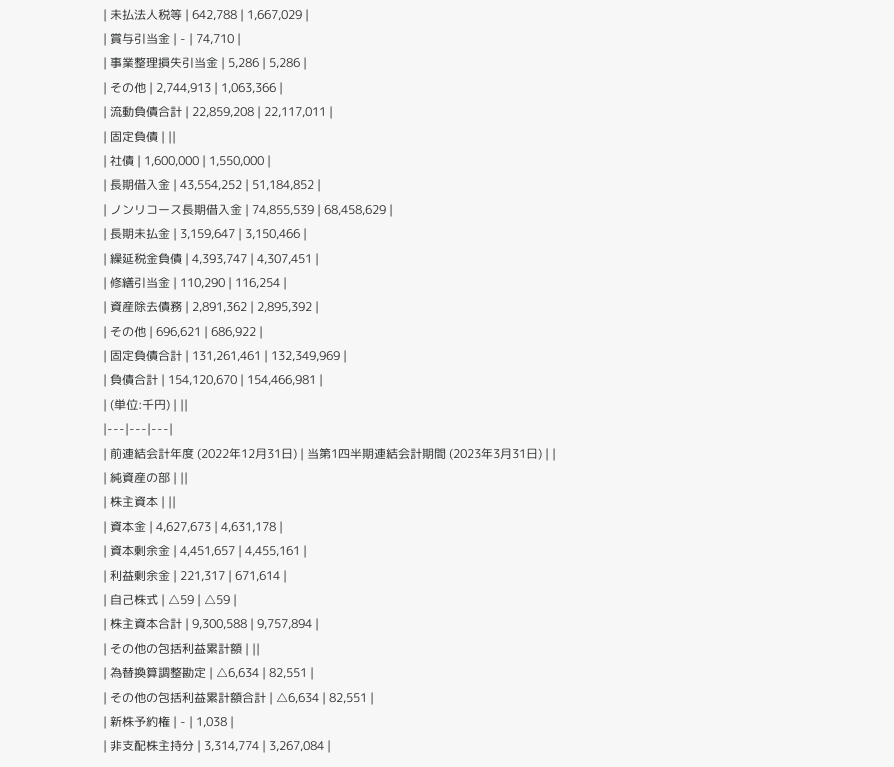| 未払法人税等 | 642,788 | 1,667,029 |
| 賞与引当金 | - | 74,710 |
| 事業整理損失引当金 | 5,286 | 5,286 |
| その他 | 2,744,913 | 1,063,366 |
| 流動負債合計 | 22,859,208 | 22,117,011 |
| 固定負債 | ||
| 社債 | 1,600,000 | 1,550,000 |
| 長期借入金 | 43,554,252 | 51,184,852 |
| ノンリコース長期借入金 | 74,855,539 | 68,458,629 |
| 長期未払金 | 3,159,647 | 3,150,466 |
| 繰延税金負債 | 4,393,747 | 4,307,451 |
| 修繕引当金 | 110,290 | 116,254 |
| 資産除去債務 | 2,891,362 | 2,895,392 |
| その他 | 696,621 | 686,922 |
| 固定負債合計 | 131,261,461 | 132,349,969 |
| 負債合計 | 154,120,670 | 154,466,981 |
| (単位:千円) | ||
|---|---|---|
| 前連結会計年度 (2022年12月31日) | 当第1四半期連結会計期間 (2023年3月31日) | |
| 純資産の部 | ||
| 株主資本 | ||
| 資本金 | 4,627,673 | 4,631,178 |
| 資本剰余金 | 4,451,657 | 4,455,161 |
| 利益剰余金 | 221,317 | 671,614 |
| 自己株式 | △59 | △59 |
| 株主資本合計 | 9,300,588 | 9,757,894 |
| その他の包括利益累計額 | ||
| 為替換算調整勘定 | △6,634 | 82,551 |
| その他の包括利益累計額合計 | △6,634 | 82,551 |
| 新株予約権 | - | 1,038 |
| 非支配株主持分 | 3,314,774 | 3,267,084 |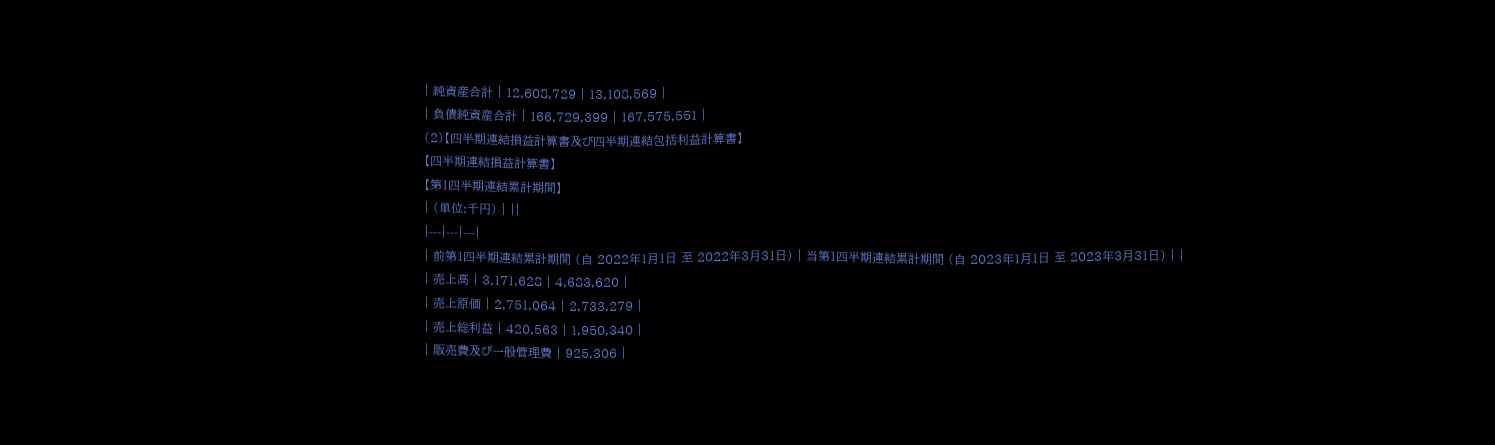| 純資産合計 | 12,608,729 | 13,108,569 |
| 負債純資産合計 | 166,729,399 | 167,575,551 |
(2)【四半期連結損益計算書及び四半期連結包括利益計算書】
【四半期連結損益計算書】
【第1四半期連結累計期間】
| (単位:千円) | ||
|---|---|---|
| 前第1四半期連結累計期間 (自 2022年1月1日 至 2022年3月31日) | 当第1四半期連結累計期間 (自 2023年1月1日 至 2023年3月31日) | |
| 売上高 | 3,171,628 | 4,683,620 |
| 売上原価 | 2,751,064 | 2,733,279 |
| 売上総利益 | 420,563 | 1,950,340 |
| 販売費及び一般管理費 | 925,306 |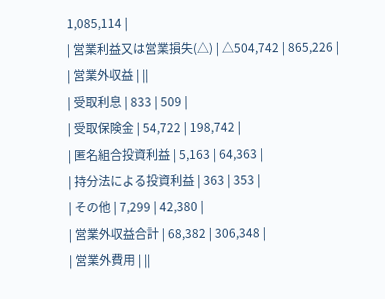1,085,114 |
| 営業利益又は営業損失(△) | △504,742 | 865,226 |
| 営業外収益 | ||
| 受取利息 | 833 | 509 |
| 受取保険金 | 54,722 | 198,742 |
| 匿名組合投資利益 | 5,163 | 64,363 |
| 持分法による投資利益 | 363 | 353 |
| その他 | 7,299 | 42,380 |
| 営業外収益合計 | 68,382 | 306,348 |
| 営業外費用 | ||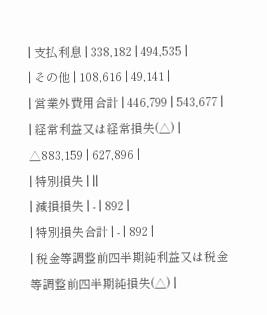| 支払利息 | 338,182 | 494,535 |
| その他 | 108,616 | 49,141 |
| 営業外費用合計 | 446,799 | 543,677 |
| 経常利益又は経常損失(△) | △883,159 | 627,896 |
| 特別損失 | ||
| 減損損失 | - | 892 |
| 特別損失合計 | - | 892 |
| 税金等調整前四半期純利益又は税金等調整前四半期純損失(△) |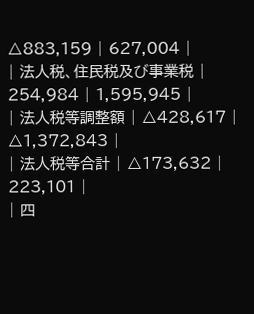△883,159 | 627,004 |
| 法人税、住民税及び事業税 | 254,984 | 1,595,945 |
| 法人税等調整額 | △428,617 | △1,372,843 |
| 法人税等合計 | △173,632 | 223,101 |
| 四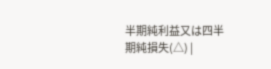半期純利益又は四半期純損失(△) |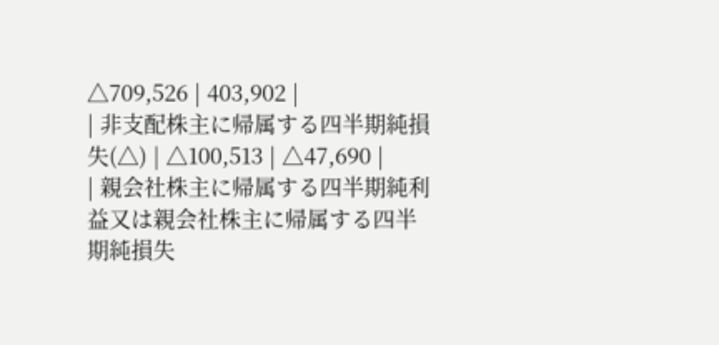△709,526 | 403,902 |
| 非支配株主に帰属する四半期純損失(△) | △100,513 | △47,690 |
| 親会社株主に帰属する四半期純利益又は親会社株主に帰属する四半期純損失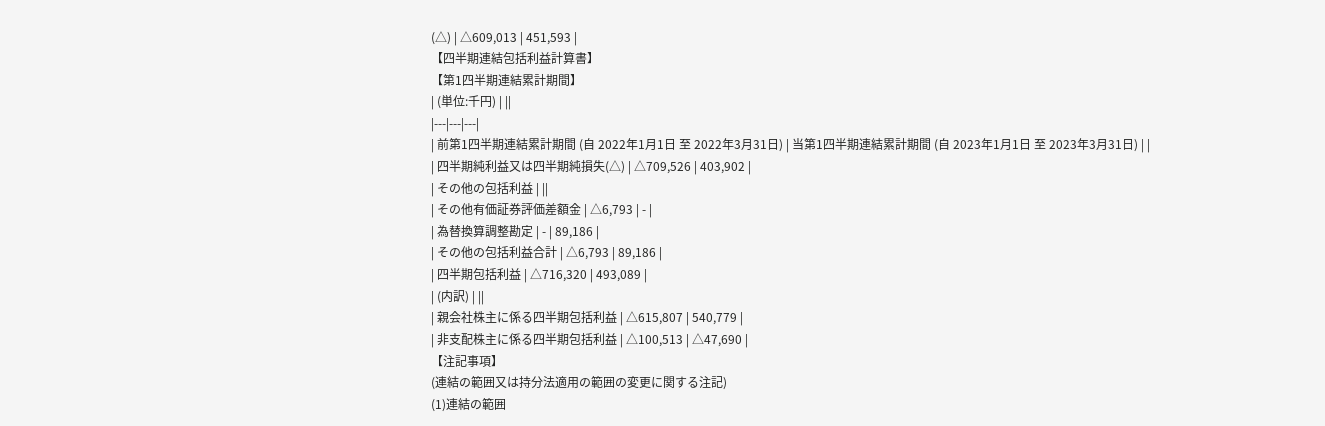(△) | △609,013 | 451,593 |
【四半期連結包括利益計算書】
【第1四半期連結累計期間】
| (単位:千円) | ||
|---|---|---|
| 前第1四半期連結累計期間 (自 2022年1月1日 至 2022年3月31日) | 当第1四半期連結累計期間 (自 2023年1月1日 至 2023年3月31日) | |
| 四半期純利益又は四半期純損失(△) | △709,526 | 403,902 |
| その他の包括利益 | ||
| その他有価証券評価差額金 | △6,793 | - |
| 為替換算調整勘定 | - | 89,186 |
| その他の包括利益合計 | △6,793 | 89,186 |
| 四半期包括利益 | △716,320 | 493,089 |
| (内訳) | ||
| 親会社株主に係る四半期包括利益 | △615,807 | 540,779 |
| 非支配株主に係る四半期包括利益 | △100,513 | △47,690 |
【注記事項】
(連結の範囲又は持分法適用の範囲の変更に関する注記)
(1)連結の範囲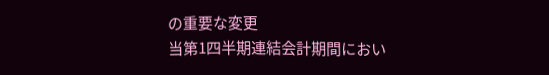の重要な変更
当第1四半期連結会計期間におい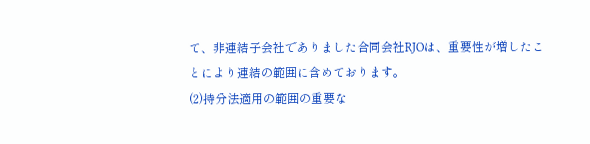て、非連結子会社でありました合同会社RJOは、重要性が増したことにより連結の範囲に含めております。
(2)持分法適用の範囲の重要な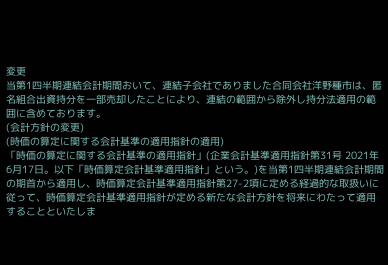変更
当第1四半期連結会計期間おいて、連結子会社でありました合同会社洋野種市は、匿名組合出資持分を一部売却したことにより、連結の範囲から除外し持分法適用の範囲に含めております。
(会計方針の変更)
(時価の算定に関する会計基準の適用指針の適用)
「時価の算定に関する会計基準の適用指針」(企業会計基準適用指針第31号 2021年6月17日。以下「時価算定会計基準適用指針」という。)を当第1四半期連結会計期間の期首から適用し、時価算定会計基準適用指針第27-2項に定める経過的な取扱いに従って、時価算定会計基準適用指針が定める新たな会計方針を将来にわたって適用することといたしま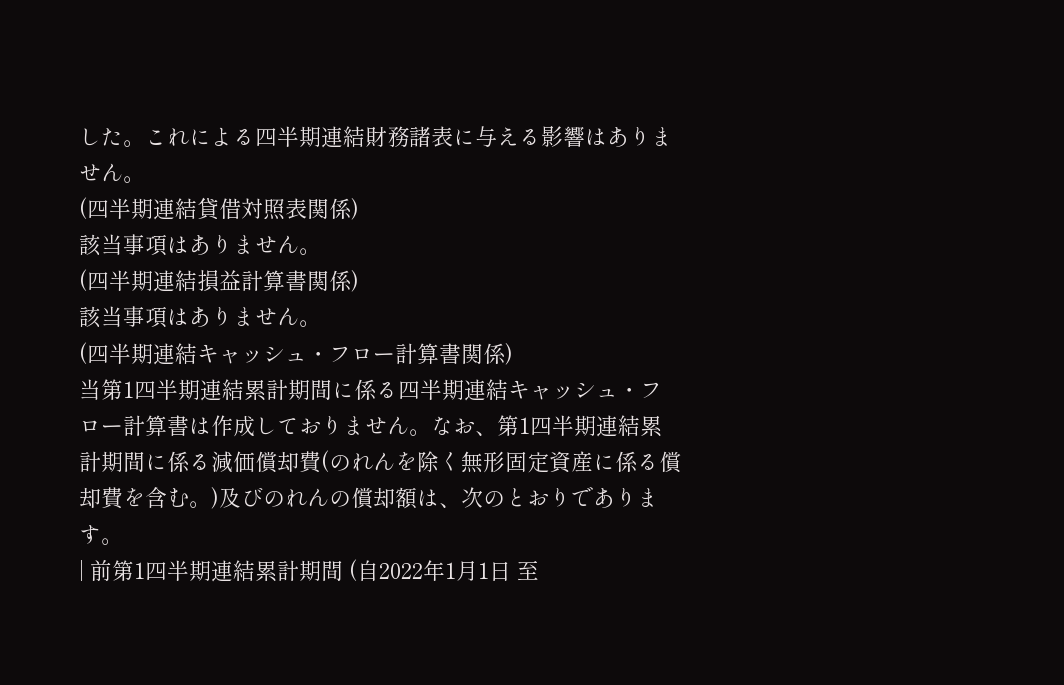した。これによる四半期連結財務諸表に与える影響はありません。
(四半期連結貸借対照表関係)
該当事項はありません。
(四半期連結損益計算書関係)
該当事項はありません。
(四半期連結キャッシュ・フロー計算書関係)
当第1四半期連結累計期間に係る四半期連結キャッシュ・フロー計算書は作成しておりません。なお、第1四半期連結累計期間に係る減価償却費(のれんを除く無形固定資産に係る償却費を含む。)及びのれんの償却額は、次のとおりであります。
| 前第1四半期連結累計期間 (自2022年1月1日 至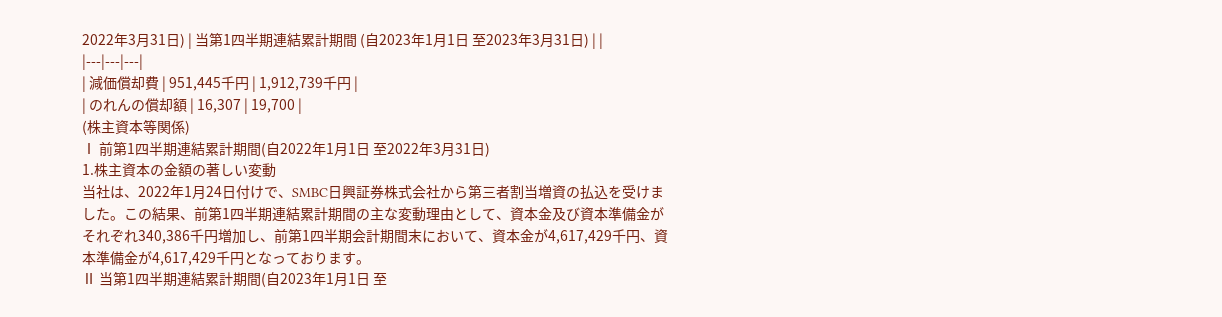2022年3月31日) | 当第1四半期連結累計期間 (自2023年1月1日 至2023年3月31日) | |
|---|---|---|
| 減価償却費 | 951,445千円 | 1,912,739千円 |
| のれんの償却額 | 16,307 | 19,700 |
(株主資本等関係)
Ⅰ 前第1四半期連結累計期間(自2022年1月1日 至2022年3月31日)
1.株主資本の金額の著しい変動
当社は、2022年1月24日付けで、SMBC日興証券株式会社から第三者割当増資の払込を受けました。この結果、前第1四半期連結累計期間の主な変動理由として、資本金及び資本準備金がそれぞれ340,386千円増加し、前第1四半期会計期間末において、資本金が4,617,429千円、資本準備金が4,617,429千円となっております。
Ⅱ 当第1四半期連結累計期間(自2023年1月1日 至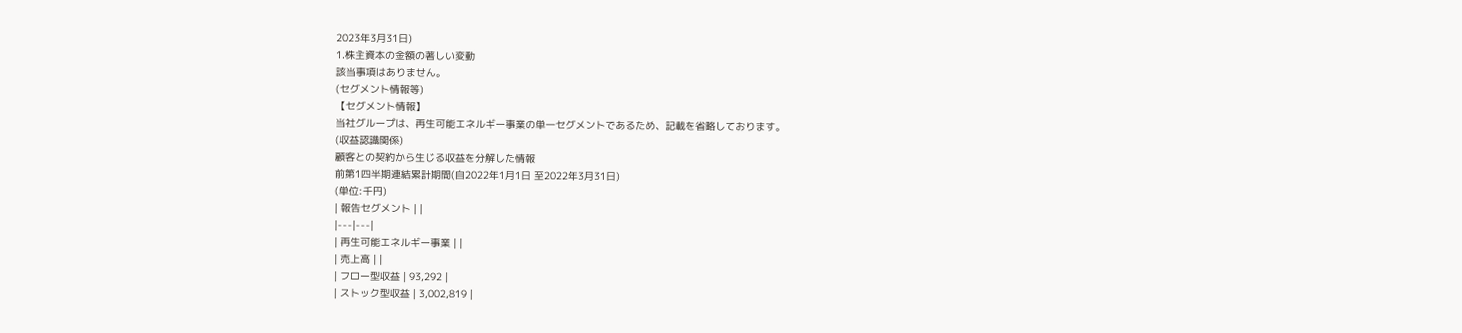2023年3月31日)
1.株主資本の金額の著しい変動
該当事項はありません。
(セグメント情報等)
【セグメント情報】
当社グループは、再生可能エネルギー事業の単一セグメントであるため、記載を省略しております。
(収益認識関係)
顧客との契約から生じる収益を分解した情報
前第1四半期連結累計期間(自2022年1月1日 至2022年3月31日)
(単位:千円)
| 報告セグメント | |
|---|---|
| 再生可能エネルギー事業 | |
| 売上高 | |
| フロー型収益 | 93,292 |
| ストック型収益 | 3,002,819 |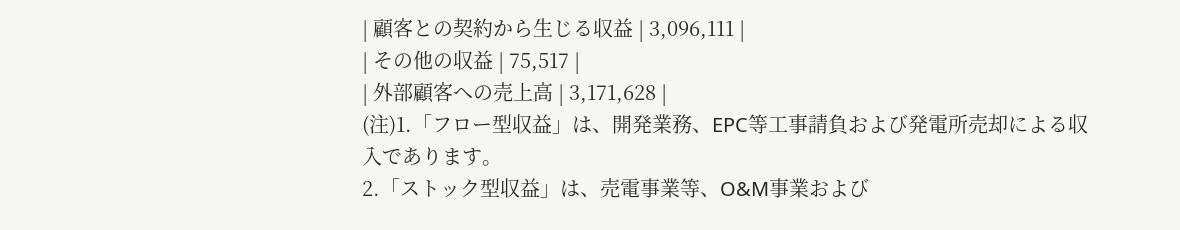| 顧客との契約から生じる収益 | 3,096,111 |
| その他の収益 | 75,517 |
| 外部顧客への売上高 | 3,171,628 |
(注)1.「フロー型収益」は、開発業務、EPC等工事請負および発電所売却による収入であります。
2.「ストック型収益」は、売電事業等、O&M事業および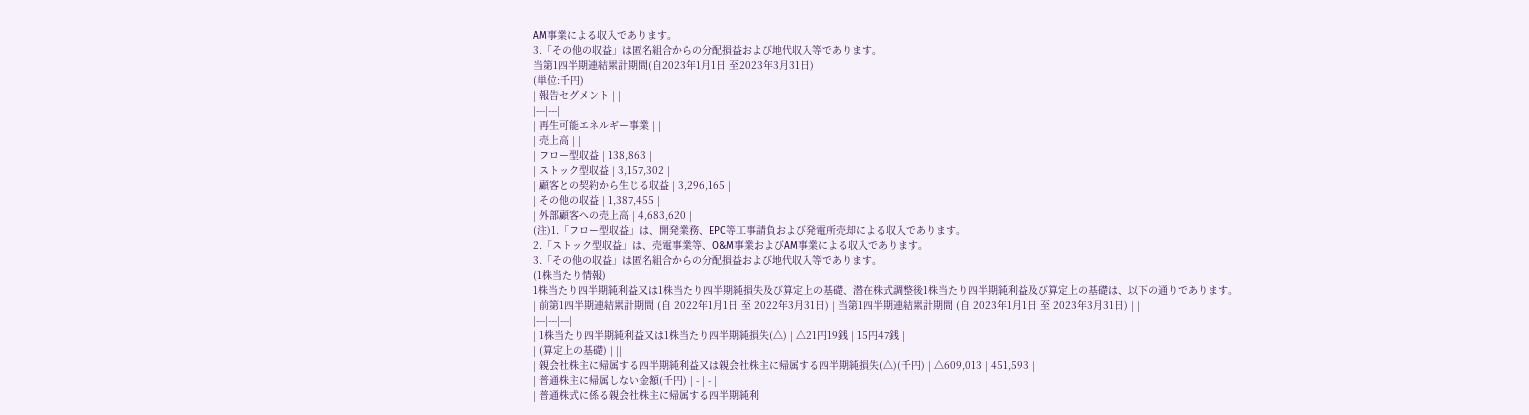AM事業による収入であります。
3.「その他の収益」は匿名組合からの分配損益および地代収入等であります。
当第1四半期連結累計期間(自2023年1月1日 至2023年3月31日)
(単位:千円)
| 報告セグメント | |
|---|---|
| 再生可能エネルギー事業 | |
| 売上高 | |
| フロー型収益 | 138,863 |
| ストック型収益 | 3,157,302 |
| 顧客との契約から生じる収益 | 3,296,165 |
| その他の収益 | 1,387,455 |
| 外部顧客への売上高 | 4,683,620 |
(注)1.「フロー型収益」は、開発業務、EPC等工事請負および発電所売却による収入であります。
2.「ストック型収益」は、売電事業等、O&M事業およびAM事業による収入であります。
3.「その他の収益」は匿名組合からの分配損益および地代収入等であります。
(1株当たり情報)
1株当たり四半期純利益又は1株当たり四半期純損失及び算定上の基礎、潜在株式調整後1株当たり四半期純利益及び算定上の基礎は、以下の通りであります。
| 前第1四半期連結累計期間 (自 2022年1月1日 至 2022年3月31日) | 当第1四半期連結累計期間 (自 2023年1月1日 至 2023年3月31日) | |
|---|---|---|
| 1株当たり四半期純利益又は1株当たり四半期純損失(△) | △21円19銭 | 15円47銭 |
| (算定上の基礎) | ||
| 親会社株主に帰属する四半期純利益又は親会社株主に帰属する四半期純損失(△)(千円) | △609,013 | 451,593 |
| 普通株主に帰属しない金額(千円) | - | - |
| 普通株式に係る親会社株主に帰属する四半期純利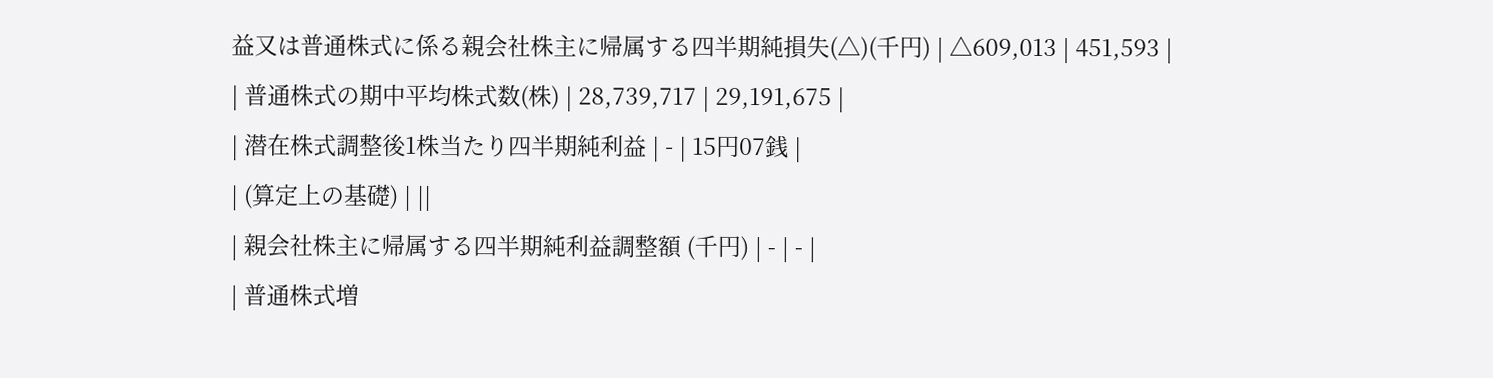益又は普通株式に係る親会社株主に帰属する四半期純損失(△)(千円) | △609,013 | 451,593 |
| 普通株式の期中平均株式数(株) | 28,739,717 | 29,191,675 |
| 潜在株式調整後1株当たり四半期純利益 | - | 15円07銭 |
| (算定上の基礎) | ||
| 親会社株主に帰属する四半期純利益調整額 (千円) | - | - |
| 普通株式増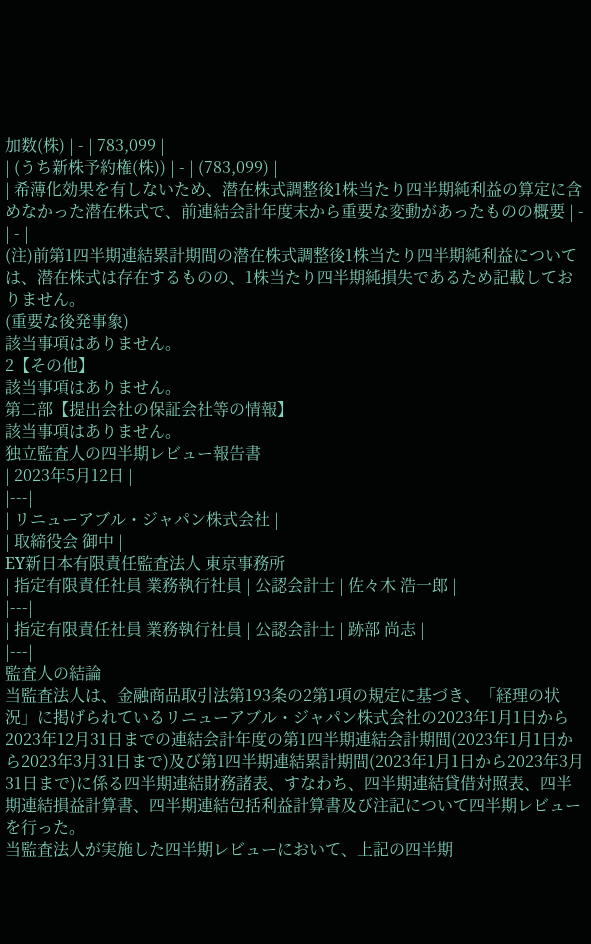加数(株) | - | 783,099 |
| (うち新株予約権(株)) | - | (783,099) |
| 希薄化効果を有しないため、潜在株式調整後1株当たり四半期純利益の算定に含めなかった潜在株式で、前連結会計年度末から重要な変動があったものの概要 | - | - |
(注)前第1四半期連結累計期間の潜在株式調整後1株当たり四半期純利益については、潜在株式は存在するものの、1株当たり四半期純損失であるため記載しておりません。
(重要な後発事象)
該当事項はありません。
2【その他】
該当事項はありません。
第二部【提出会社の保証会社等の情報】
該当事項はありません。
独立監査人の四半期レビュー報告書
| 2023年5月12日 |
|---|
| リニューアブル・ジャパン株式会社 |
| 取締役会 御中 |
EY新日本有限責任監査法人 東京事務所
| 指定有限責任社員 業務執行社員 | 公認会計士 | 佐々木 浩一郎 |
|---|
| 指定有限責任社員 業務執行社員 | 公認会計士 | 跡部 尚志 |
|---|
監査人の結論
当監査法人は、金融商品取引法第193条の2第1項の規定に基づき、「経理の状況」に掲げられているリニューアブル・ジャパン株式会社の2023年1月1日から2023年12月31日までの連結会計年度の第1四半期連結会計期間(2023年1月1日から2023年3月31日まで)及び第1四半期連結累計期間(2023年1月1日から2023年3月31日まで)に係る四半期連結財務諸表、すなわち、四半期連結貸借対照表、四半期連結損益計算書、四半期連結包括利益計算書及び注記について四半期レビューを行った。
当監査法人が実施した四半期レビューにおいて、上記の四半期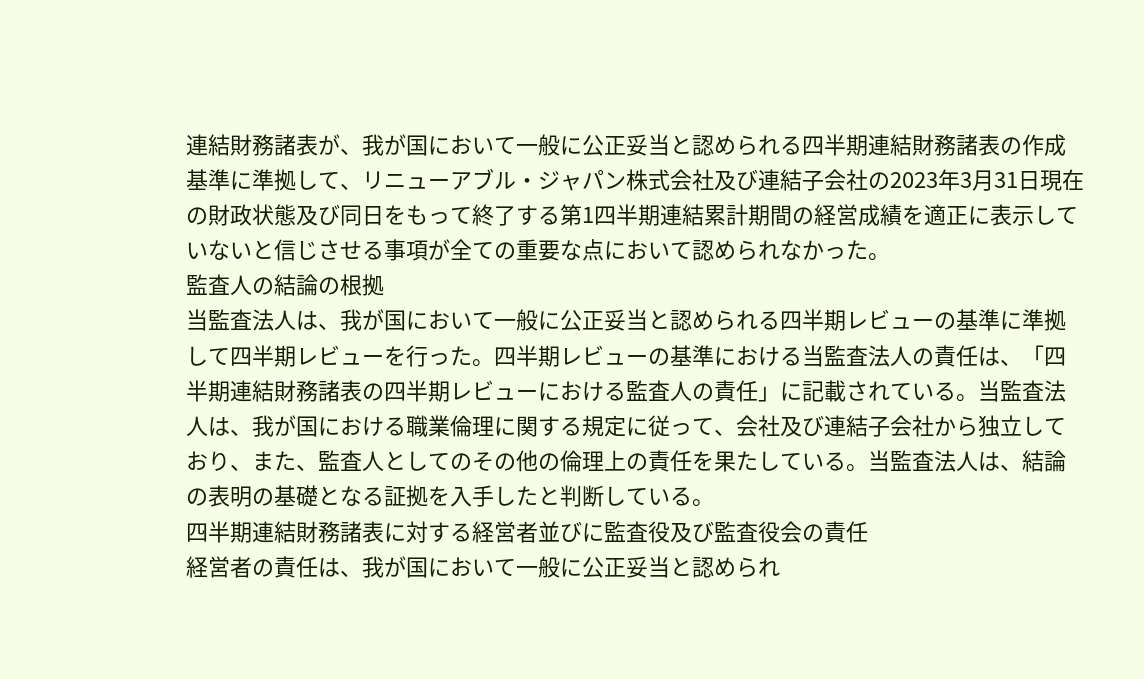連結財務諸表が、我が国において一般に公正妥当と認められる四半期連結財務諸表の作成基準に準拠して、リニューアブル・ジャパン株式会社及び連結子会社の2023年3月31日現在の財政状態及び同日をもって終了する第1四半期連結累計期間の経営成績を適正に表示していないと信じさせる事項が全ての重要な点において認められなかった。
監査人の結論の根拠
当監査法人は、我が国において一般に公正妥当と認められる四半期レビューの基準に準拠して四半期レビューを行った。四半期レビューの基準における当監査法人の責任は、「四半期連結財務諸表の四半期レビューにおける監査人の責任」に記載されている。当監査法人は、我が国における職業倫理に関する規定に従って、会社及び連結子会社から独立しており、また、監査人としてのその他の倫理上の責任を果たしている。当監査法人は、結論の表明の基礎となる証拠を入手したと判断している。
四半期連結財務諸表に対する経営者並びに監査役及び監査役会の責任
経営者の責任は、我が国において一般に公正妥当と認められ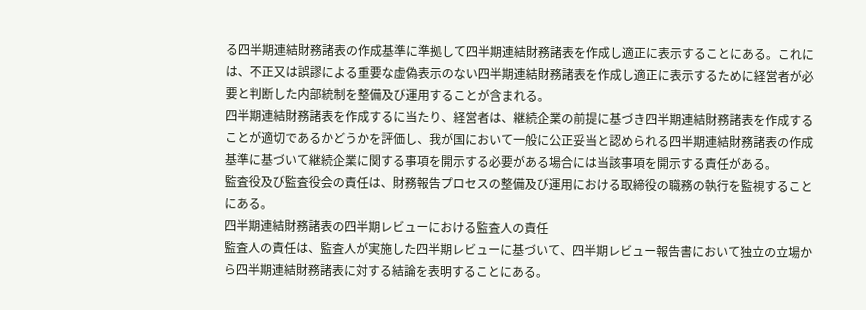る四半期連結財務諸表の作成基準に準拠して四半期連結財務諸表を作成し適正に表示することにある。これには、不正又は誤謬による重要な虚偽表示のない四半期連結財務諸表を作成し適正に表示するために経営者が必要と判断した内部統制を整備及び運用することが含まれる。
四半期連結財務諸表を作成するに当たり、経営者は、継続企業の前提に基づき四半期連結財務諸表を作成することが適切であるかどうかを評価し、我が国において一般に公正妥当と認められる四半期連結財務諸表の作成基準に基づいて継続企業に関する事項を開示する必要がある場合には当該事項を開示する責任がある。
監査役及び監査役会の責任は、財務報告プロセスの整備及び運用における取締役の職務の執行を監視することにある。
四半期連結財務諸表の四半期レビューにおける監査人の責任
監査人の責任は、監査人が実施した四半期レビューに基づいて、四半期レビュー報告書において独立の立場から四半期連結財務諸表に対する結論を表明することにある。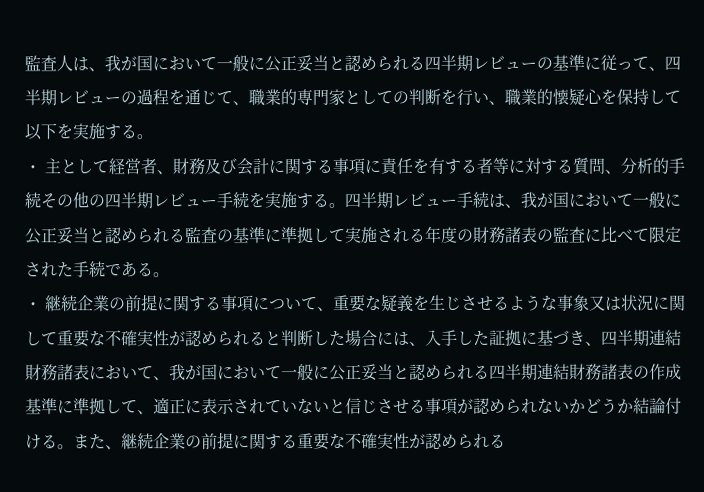監査人は、我が国において一般に公正妥当と認められる四半期レビューの基準に従って、四半期レビューの過程を通じて、職業的専門家としての判断を行い、職業的懐疑心を保持して以下を実施する。
・ 主として経営者、財務及び会計に関する事項に責任を有する者等に対する質問、分析的手続その他の四半期レビュー手続を実施する。四半期レビュー手続は、我が国において一般に公正妥当と認められる監査の基準に準拠して実施される年度の財務諸表の監査に比べて限定された手続である。
・ 継続企業の前提に関する事項について、重要な疑義を生じさせるような事象又は状況に関して重要な不確実性が認められると判断した場合には、入手した証拠に基づき、四半期連結財務諸表において、我が国において一般に公正妥当と認められる四半期連結財務諸表の作成基準に準拠して、適正に表示されていないと信じさせる事項が認められないかどうか結論付ける。また、継続企業の前提に関する重要な不確実性が認められる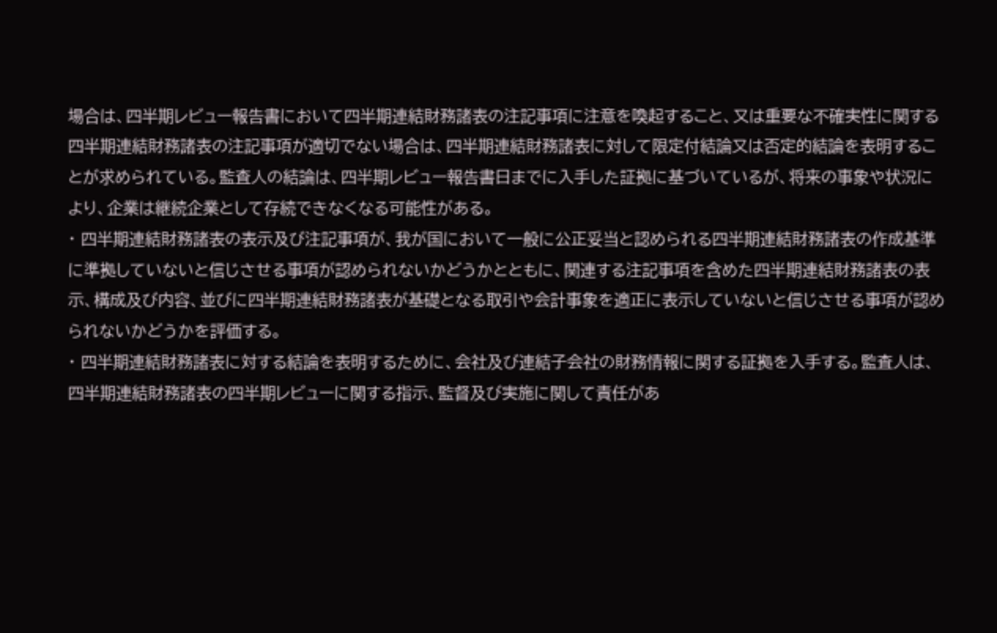場合は、四半期レビュー報告書において四半期連結財務諸表の注記事項に注意を喚起すること、又は重要な不確実性に関する四半期連結財務諸表の注記事項が適切でない場合は、四半期連結財務諸表に対して限定付結論又は否定的結論を表明することが求められている。監査人の結論は、四半期レビュー報告書日までに入手した証拠に基づいているが、将来の事象や状況により、企業は継続企業として存続できなくなる可能性がある。
・ 四半期連結財務諸表の表示及び注記事項が、我が国において一般に公正妥当と認められる四半期連結財務諸表の作成基準に準拠していないと信じさせる事項が認められないかどうかとともに、関連する注記事項を含めた四半期連結財務諸表の表示、構成及び内容、並びに四半期連結財務諸表が基礎となる取引や会計事象を適正に表示していないと信じさせる事項が認められないかどうかを評価する。
・ 四半期連結財務諸表に対する結論を表明するために、会社及び連結子会社の財務情報に関する証拠を入手する。監査人は、四半期連結財務諸表の四半期レビューに関する指示、監督及び実施に関して責任があ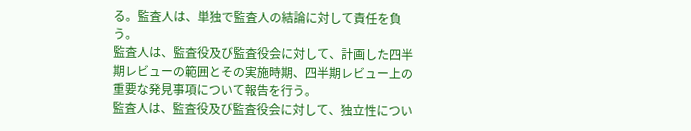る。監査人は、単独で監査人の結論に対して責任を負う。
監査人は、監査役及び監査役会に対して、計画した四半期レビューの範囲とその実施時期、四半期レビュー上の重要な発見事項について報告を行う。
監査人は、監査役及び監査役会に対して、独立性につい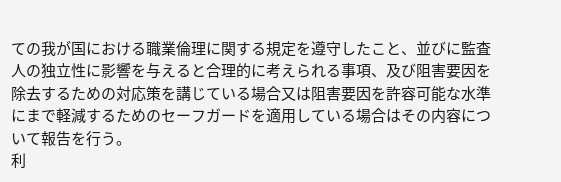ての我が国における職業倫理に関する規定を遵守したこと、並びに監査人の独立性に影響を与えると合理的に考えられる事項、及び阻害要因を除去するための対応策を講じている場合又は阻害要因を許容可能な水準にまで軽減するためのセーフガードを適用している場合はその内容について報告を行う。
利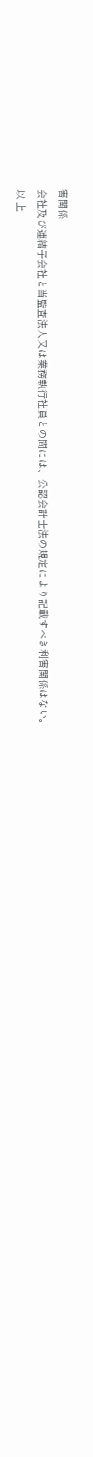害関係
会社及び連結子会社と当監査法人又は業務執行社員との間には、公認会計士法の規定により記載すべき利害関係はない。
以 上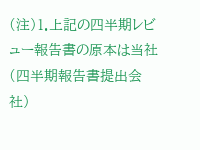(注)1.上記の四半期レビュー報告書の原本は当社(四半期報告書提出会社)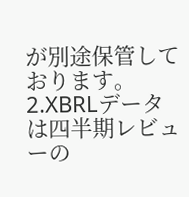が別途保管しております。 2.XBRLデータは四半期レビューの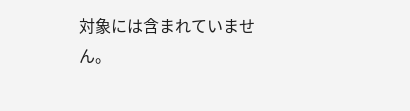対象には含まれていません。